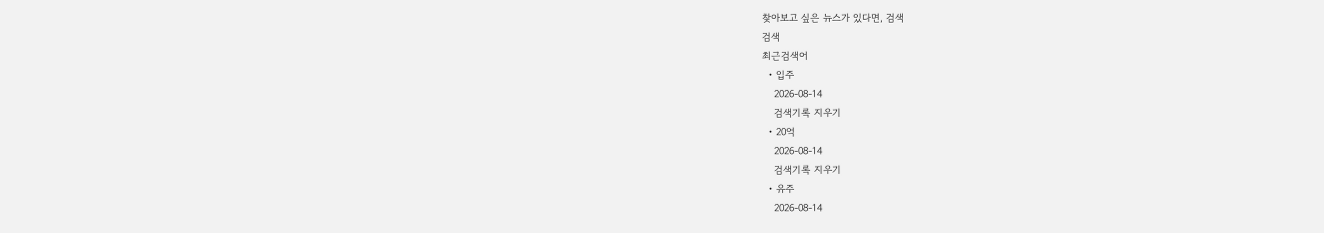찾아보고 싶은 뉴스가 있다면, 검색
검색
최근검색어
  • 입주
    2026-08-14
    검색기록 지우기
  • 20억
    2026-08-14
    검색기록 지우기
  • 유주
    2026-08-14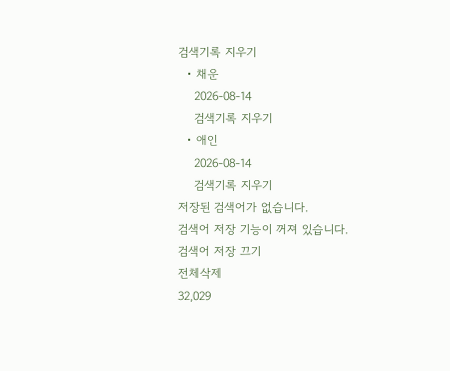검색기록 지우기
  • 채운
    2026-08-14
    검색기록 지우기
  • 애인
    2026-08-14
    검색기록 지우기
저장된 검색어가 없습니다.
검색어 저장 기능이 꺼져 있습니다.
검색어 저장 끄기
전체삭제
32,029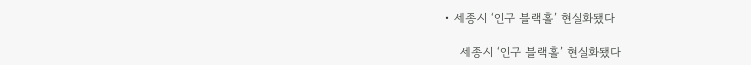• 세종시 ‘인구 블랙홀’ 현실화됐다

    세종시 ‘인구 블랙홀’ 현실화됐다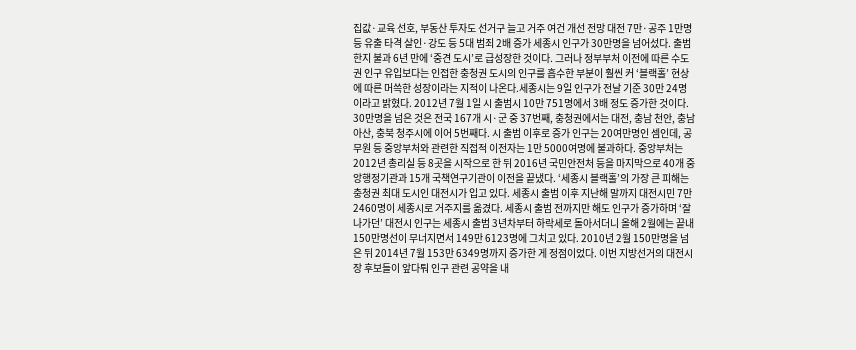집값·교육 선호, 부동산 투자도 선거구 늘고 거주 여건 개선 전망 대전 7만·공주 1만명 등 유출 타격 살인·강도 등 5대 범죄 2배 증가 세종시 인구가 30만명을 넘어섰다. 출범한지 불과 6년 만에 ‘중견 도시’로 급성장한 것이다. 그러나 정부부처 이전에 따른 수도권 인구 유입보다는 인접한 충청권 도시의 인구를 흡수한 부분이 훨씬 커 ‘블랙홀’ 현상에 따른 머쓱한 성장이라는 지적이 나온다.세종시는 9일 인구가 전날 기준 30만 24명이라고 밝혔다. 2012년 7월 1일 시 출범시 10만 751명에서 3배 정도 증가한 것이다. 30만명을 넘은 것은 전국 167개 시·군 중 37번째, 충청권에서는 대전, 충남 천안, 충남 아산, 충북 청주시에 이어 5번째다. 시 출범 이후로 증가 인구는 20여만명인 셈인데, 공무원 등 중앙부처와 관련한 직접적 이전자는 1만 5000여명에 불과하다. 중앙부처는 2012년 총리실 등 8곳을 시작으로 한 뒤 2016년 국민안전처 등을 마지막으로 40개 중앙행정기관과 15개 국책연구기관이 이전을 끝냈다. ‘세종시 블랙홀’의 가장 큰 피해는 충청권 최대 도시인 대전시가 입고 있다. 세종시 출범 이후 지난해 말까지 대전시민 7만 2460명이 세종시로 거주지를 옮겼다. 세종시 출범 전까지만 해도 인구가 증가하며 ‘잘 나가던’ 대전시 인구는 세종시 출범 3년차부터 하락세로 돌아서더니 올해 2월에는 끝내 150만명선이 무너지면서 149만 6123명에 그치고 있다. 2010년 2월 150만명을 넘은 뒤 2014년 7월 153만 6349명까지 증가한 게 정점이었다. 이번 지방선거의 대전시장 후보들이 앞다퉈 인구 관련 공약을 내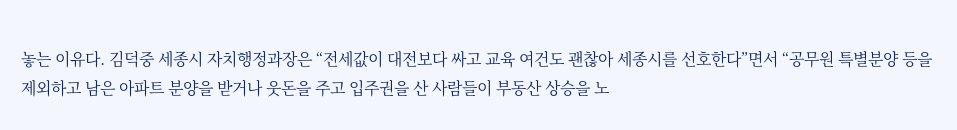놓는 이유다. 김덕중 세종시 자치행정과장은 “전세값이 대전보다 싸고 교육 여건도 괜찮아 세종시를 선호한다”면서 “공무원 특별분양 등을 제외하고 남은 아파트 분양을 받거나 웃돈을 주고 입주권을 산 사람들이 부동산 상승을 노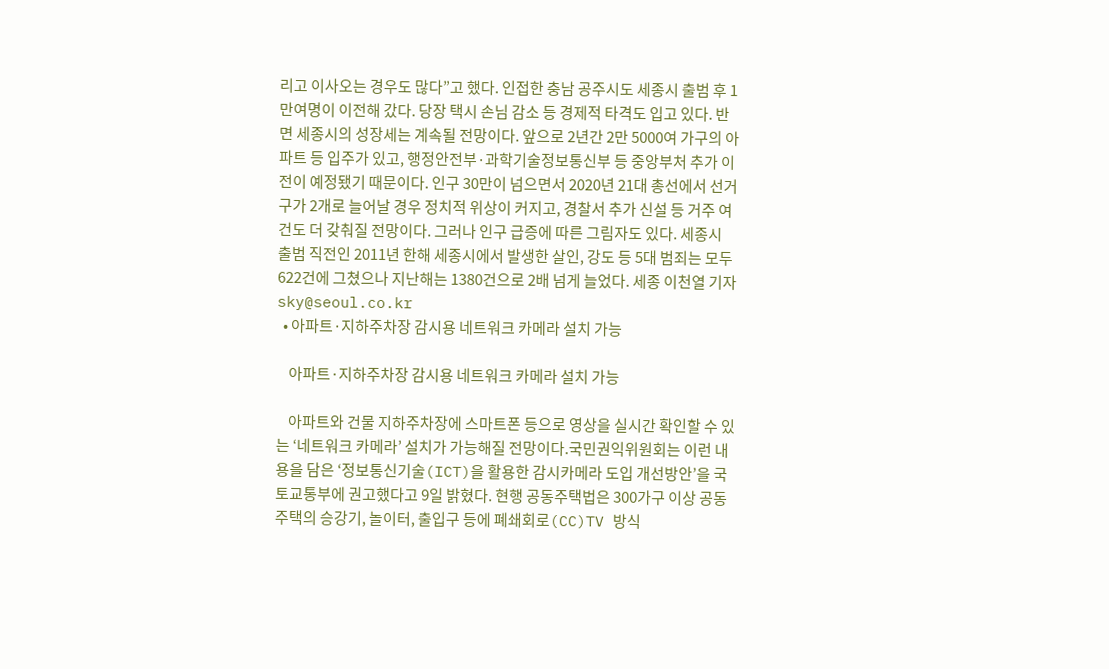리고 이사오는 경우도 많다”고 했다. 인접한 충남 공주시도 세종시 출범 후 1만여명이 이전해 갔다. 당장 택시 손님 감소 등 경제적 타격도 입고 있다. 반면 세종시의 성장세는 계속될 전망이다. 앞으로 2년간 2만 5000여 가구의 아파트 등 입주가 있고, 행정안전부·과학기술정보통신부 등 중앙부처 추가 이전이 예정됐기 때문이다. 인구 30만이 넘으면서 2020년 21대 총선에서 선거구가 2개로 늘어날 경우 정치적 위상이 커지고, 경찰서 추가 신설 등 거주 여건도 더 갖춰질 전망이다. 그러나 인구 급증에 따른 그림자도 있다. 세종시 출범 직전인 2011년 한해 세종시에서 발생한 살인, 강도 등 5대 범죄는 모두 622건에 그쳤으나 지난해는 1380건으로 2배 넘게 늘었다. 세종 이천열 기자 sky@seoul.co.kr
  • 아파트·지하주차장 감시용 네트워크 카메라 설치 가능

    아파트·지하주차장 감시용 네트워크 카메라 설치 가능

    아파트와 건물 지하주차장에 스마트폰 등으로 영상을 실시간 확인할 수 있는 ‘네트워크 카메라’ 설치가 가능해질 전망이다.국민권익위원회는 이런 내용을 담은 ‘정보통신기술(ICT)을 활용한 감시카메라 도입 개선방안’을 국토교통부에 권고했다고 9일 밝혔다. 현행 공동주택법은 300가구 이상 공동주택의 승강기, 놀이터, 출입구 등에 폐쇄회로(CC)TV 방식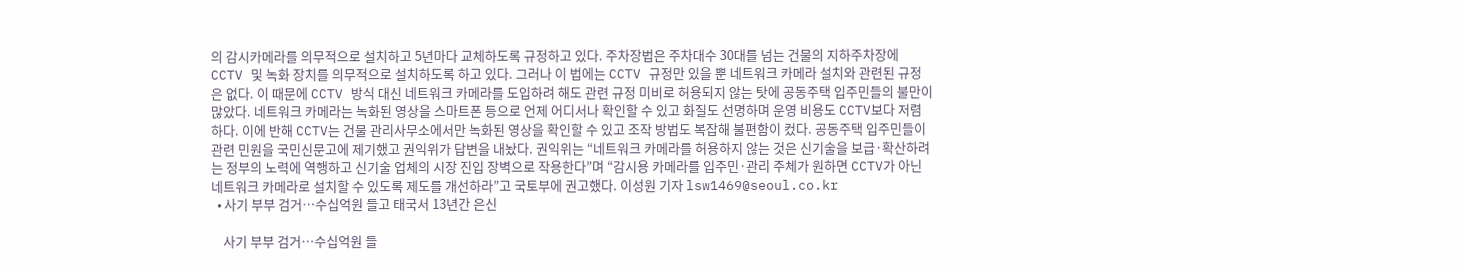의 감시카메라를 의무적으로 설치하고 5년마다 교체하도록 규정하고 있다. 주차장법은 주차대수 30대를 넘는 건물의 지하주차장에 CCTV 및 녹화 장치를 의무적으로 설치하도록 하고 있다. 그러나 이 법에는 CCTV 규정만 있을 뿐 네트워크 카메라 설치와 관련된 규정은 없다. 이 때문에 CCTV 방식 대신 네트워크 카메라를 도입하려 해도 관련 규정 미비로 허용되지 않는 탓에 공동주택 입주민들의 불만이 많았다. 네트워크 카메라는 녹화된 영상을 스마트폰 등으로 언제 어디서나 확인할 수 있고 화질도 선명하며 운영 비용도 CCTV보다 저렴하다. 이에 반해 CCTV는 건물 관리사무소에서만 녹화된 영상을 확인할 수 있고 조작 방법도 복잡해 불편함이 컸다. 공동주택 입주민들이 관련 민원을 국민신문고에 제기했고 권익위가 답변을 내놨다. 권익위는 “네트워크 카메라를 허용하지 않는 것은 신기술을 보급·확산하려는 정부의 노력에 역행하고 신기술 업체의 시장 진입 장벽으로 작용한다”며 “감시용 카메라를 입주민·관리 주체가 원하면 CCTV가 아닌 네트워크 카메라로 설치할 수 있도록 제도를 개선하라”고 국토부에 권고했다. 이성원 기자 lsw1469@seoul.co.kr
  • 사기 부부 검거…수십억원 들고 태국서 13년간 은신

    사기 부부 검거…수십억원 들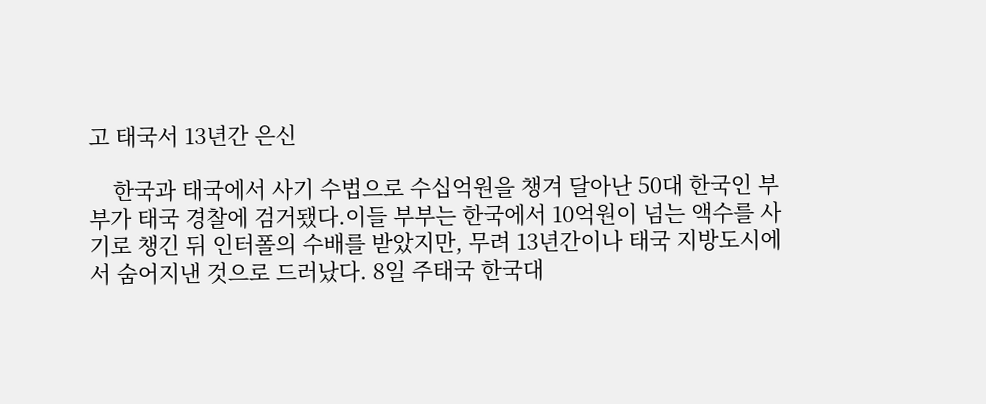고 태국서 13년간 은신

    한국과 태국에서 사기 수법으로 수십억원을 챙겨 달아난 50대 한국인 부부가 태국 경찰에 검거됐다.이들 부부는 한국에서 10억원이 넘는 액수를 사기로 챙긴 뒤 인터폴의 수배를 받았지만, 무려 13년간이나 태국 지방도시에서 숨어지낸 것으로 드러났다. 8일 주태국 한국대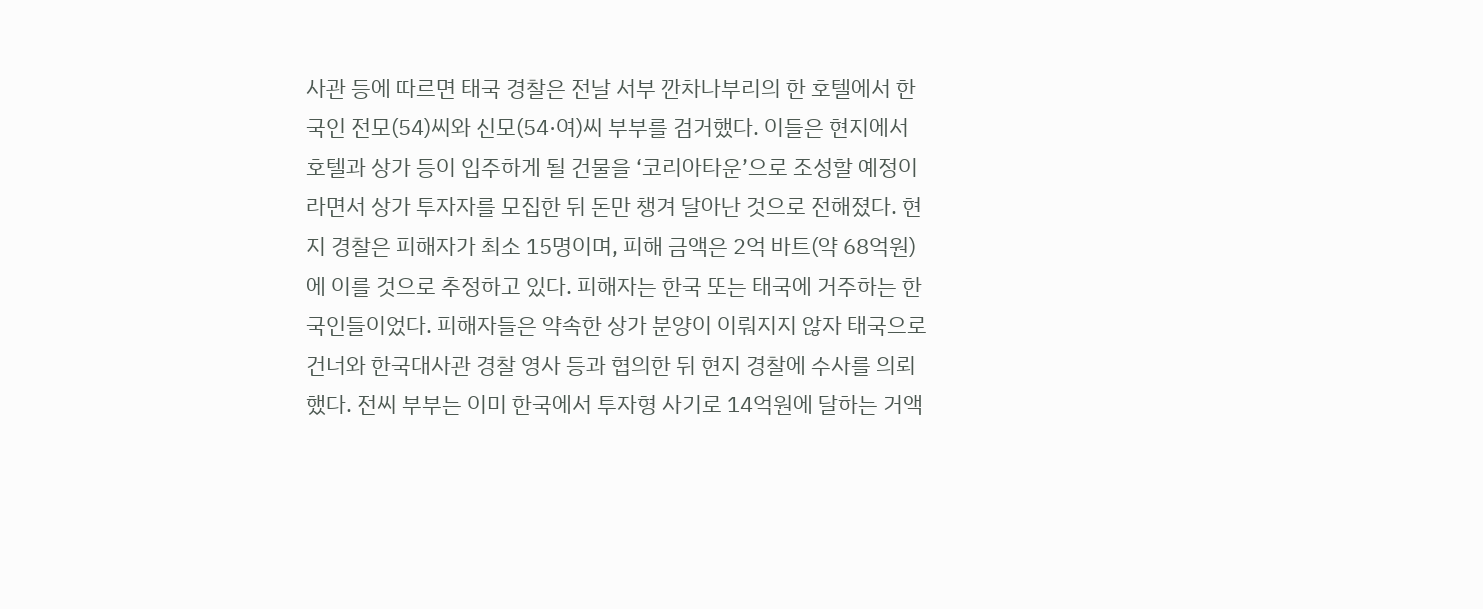사관 등에 따르면 태국 경찰은 전날 서부 깐차나부리의 한 호텔에서 한국인 전모(54)씨와 신모(54·여)씨 부부를 검거했다. 이들은 현지에서 호텔과 상가 등이 입주하게 될 건물을 ‘코리아타운’으로 조성할 예정이라면서 상가 투자자를 모집한 뒤 돈만 챙겨 달아난 것으로 전해졌다. 현지 경찰은 피해자가 최소 15명이며, 피해 금액은 2억 바트(약 68억원)에 이를 것으로 추정하고 있다. 피해자는 한국 또는 태국에 거주하는 한국인들이었다. 피해자들은 약속한 상가 분양이 이뤄지지 않자 태국으로 건너와 한국대사관 경찰 영사 등과 협의한 뒤 현지 경찰에 수사를 의뢰했다. 전씨 부부는 이미 한국에서 투자형 사기로 14억원에 달하는 거액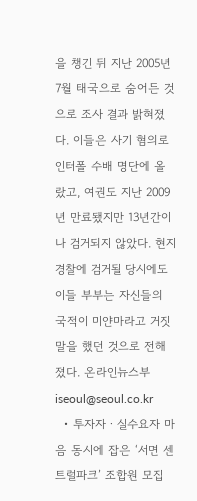을 챙긴 뒤 지난 2005년 7월 태국으로 숨어든 것으로 조사 결과 밝혀졌다. 이들은 사기 혐의로 인터폴 수배 명단에 올랐고, 여권도 지난 2009년 만료됐지만 13년간이나 검거되지 않았다. 현지 경찰에 검거될 당시에도 이들 부부는 자신들의 국적이 미얀마라고 거짓말을 했던 것으로 전해졌다. 온라인뉴스부 iseoul@seoul.co.kr
  • 투자자ㆍ실수요자 마음 동시에 잡은 ‘서면 센트럴파크’ 조합원 모집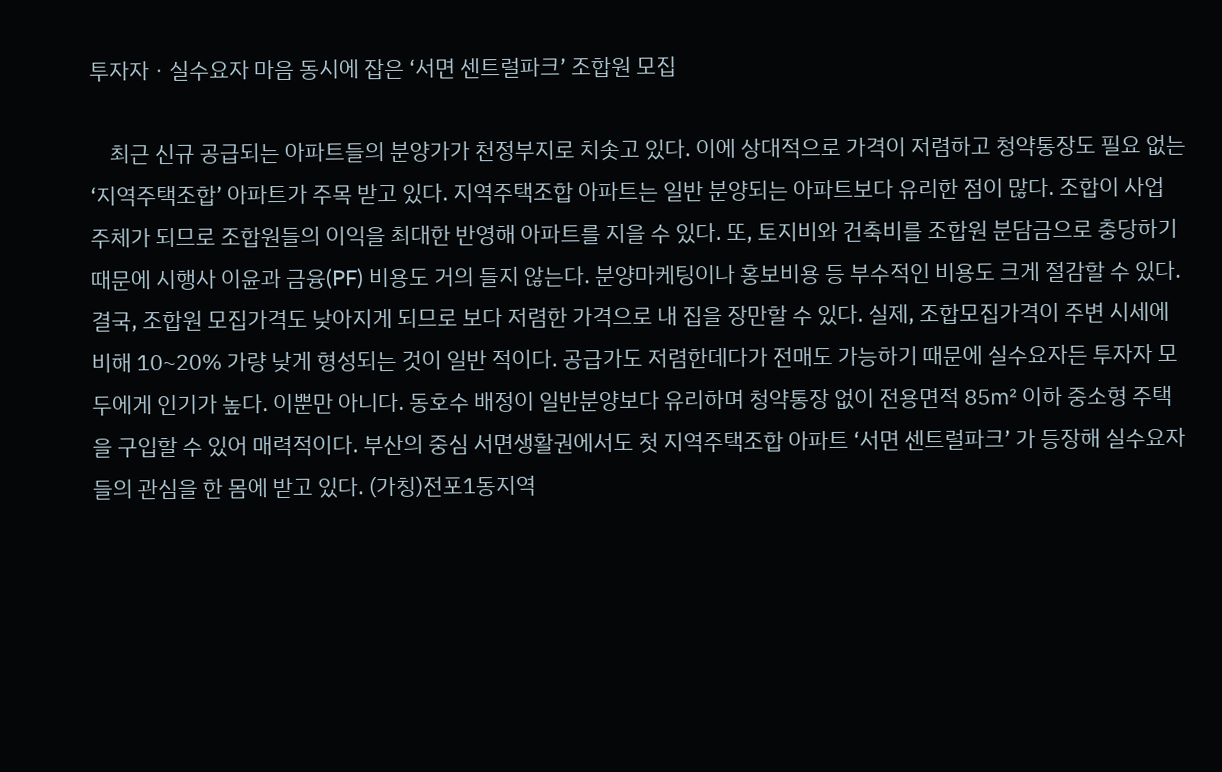투자자ㆍ실수요자 마음 동시에 잡은 ‘서면 센트럴파크’ 조합원 모집

    최근 신규 공급되는 아파트들의 분양가가 천정부지로 치솟고 있다. 이에 상대적으로 가격이 저렴하고 청약통장도 필요 없는 ‘지역주택조합’ 아파트가 주목 받고 있다. 지역주택조합 아파트는 일반 분양되는 아파트보다 유리한 점이 많다. 조합이 사업 주체가 되므로 조합원들의 이익을 최대한 반영해 아파트를 지을 수 있다. 또, 토지비와 건축비를 조합원 분담금으로 충당하기 때문에 시행사 이윤과 금융(PF) 비용도 거의 들지 않는다. 분양마케팅이나 홍보비용 등 부수적인 비용도 크게 절감할 수 있다. 결국, 조합원 모집가격도 낮아지게 되므로 보다 저렴한 가격으로 내 집을 장만할 수 있다. 실제, 조합모집가격이 주변 시세에 비해 10~20% 가량 낮게 형성되는 것이 일반 적이다. 공급가도 저렴한데다가 전매도 가능하기 때문에 실수요자든 투자자 모두에게 인기가 높다. 이뿐만 아니다. 동호수 배정이 일반분양보다 유리하며 청약통장 없이 전용면적 85㎡ 이하 중소형 주택을 구입할 수 있어 매력적이다. 부산의 중심 서면생활권에서도 첫 지역주택조합 아파트 ‘서면 센트럴파크’ 가 등장해 실수요자들의 관심을 한 몸에 받고 있다. (가칭)전포1동지역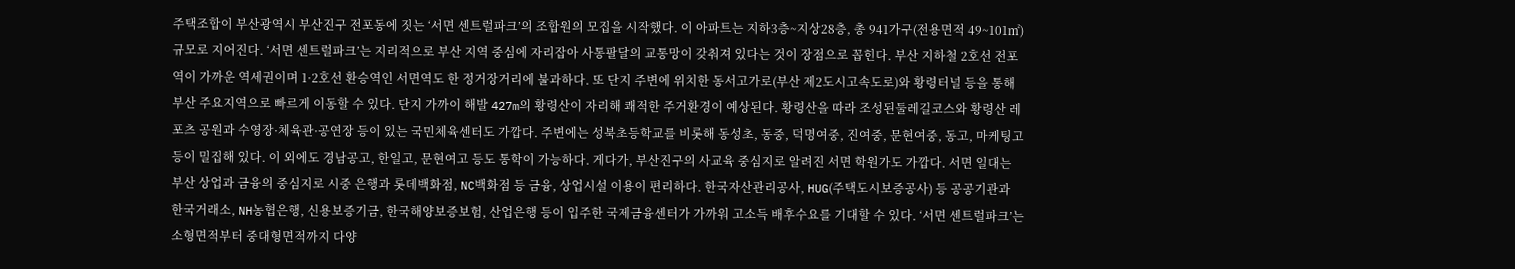주택조합이 부산광역시 부산진구 전포동에 짓는 ‘서면 센트럴파크’의 조합원의 모집을 시작했다. 이 아파트는 지하3층~지상28층, 총 941가구(전용면적 49~101㎡) 규모로 지어진다. ‘서면 센트럴파크’는 지리적으로 부산 지역 중심에 자리잡아 사통팔달의 교통망이 갖춰져 있다는 것이 장점으로 꼽힌다. 부산 지하철 2호선 전포역이 가까운 역세권이며 1·2호선 환승역인 서면역도 한 정거장거리에 불과하다. 또 단지 주변에 위치한 동서고가로(부산 제2도시고속도로)와 황령터널 등을 통해 부산 주요지역으로 빠르게 이동할 수 있다. 단지 가까이 해발 427m의 황령산이 자리해 쾌적한 주거환경이 예상된다. 황령산을 따라 조성된둘레길코스와 황령산 레포츠 공원과 수영장·체육관·공연장 등이 있는 국민체육센터도 가깝다. 주변에는 성북초등학교를 비롯해 동성초, 동중, 덕명여중, 진여중, 문현여중, 동고, 마케팅고 등이 밀집해 있다. 이 외에도 경남공고, 한일고, 문현여고 등도 통학이 가능하다. 게다가, 부산진구의 사교육 중심지로 알려진 서면 학원가도 가깝다. 서면 일대는 부산 상업과 금융의 중심지로 시중 은행과 롯데백화점, NC백화점 등 금융, 상업시설 이용이 편리하다. 한국자산관리공사, HUG(주택도시보증공사) 등 공공기관과 한국거래소, NH농협은행, 신용보증기금, 한국해양보증보험, 산업은행 등이 입주한 국제금융센터가 가까워 고소득 배후수요를 기대할 수 있다. ‘서면 센트럴파크’는 소형면적부터 중대형면적까지 다양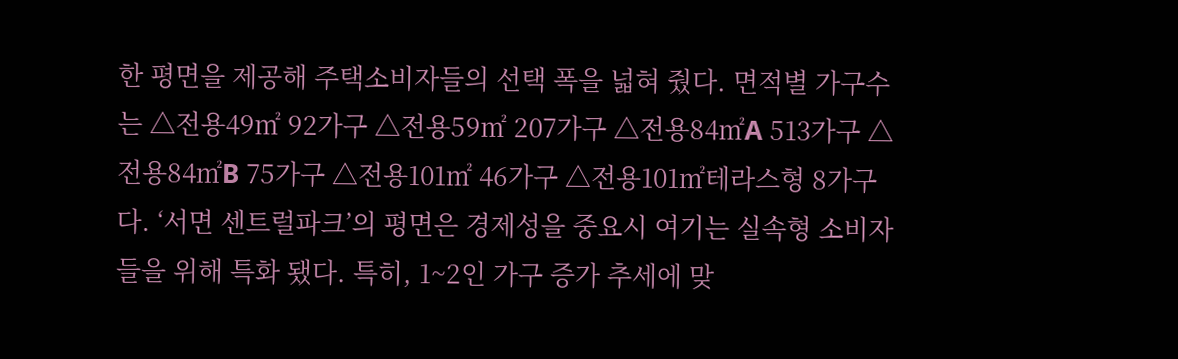한 평면을 제공해 주택소비자들의 선택 폭을 넓혀 줬다. 면적별 가구수는 △전용49㎡ 92가구 △전용59㎡ 207가구 △전용84㎡A 513가구 △전용84㎡B 75가구 △전용101㎡ 46가구 △전용101㎡테라스형 8가구다. ‘서면 센트럴파크’의 평면은 경제성을 중요시 여기는 실속형 소비자들을 위해 특화 됐다. 특히, 1~2인 가구 증가 추세에 맞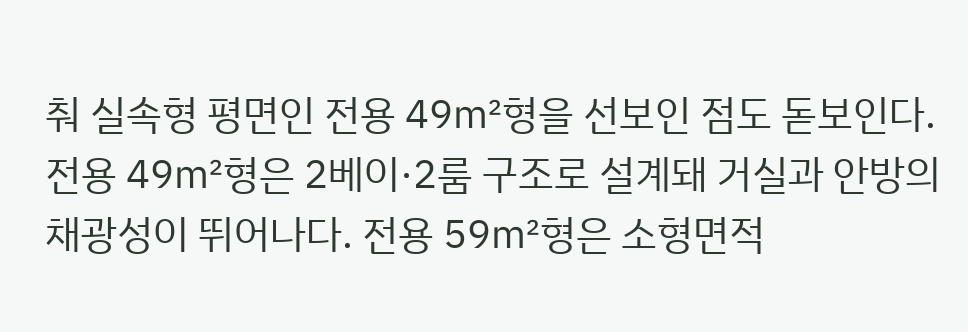춰 실속형 평면인 전용 49㎡형을 선보인 점도 돋보인다. 전용 49㎡형은 2베이·2룸 구조로 설계돼 거실과 안방의 채광성이 뛰어나다. 전용 59㎡형은 소형면적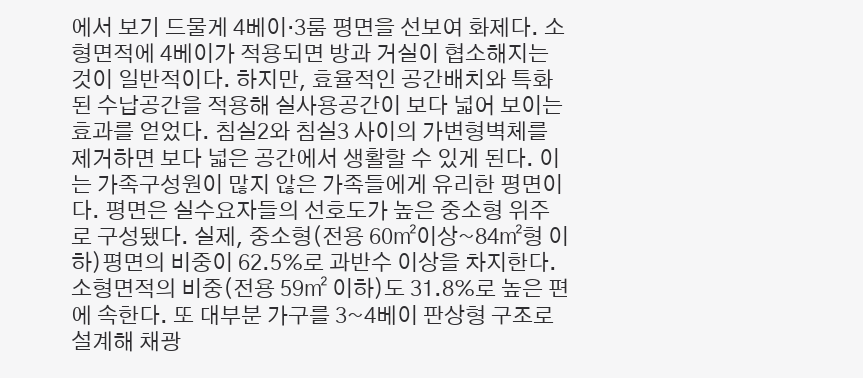에서 보기 드물게 4베이·3룸 평면을 선보여 화제다. 소형면적에 4베이가 적용되면 방과 거실이 협소해지는 것이 일반적이다. 하지만, 효율적인 공간배치와 특화된 수납공간을 적용해 실사용공간이 보다 넓어 보이는 효과를 얻었다. 침실2와 침실3 사이의 가변형벽체를 제거하면 보다 넓은 공간에서 생활할 수 있게 된다. 이는 가족구성원이 많지 않은 가족들에게 유리한 평면이다. 평면은 실수요자들의 선호도가 높은 중소형 위주로 구성됐다. 실제, 중소형(전용 60㎡이상~84㎡형 이하)평면의 비중이 62.5%로 과반수 이상을 차지한다. 소형면적의 비중(전용 59㎡ 이하)도 31.8%로 높은 편에 속한다. 또 대부분 가구를 3~4베이 판상형 구조로 설계해 채광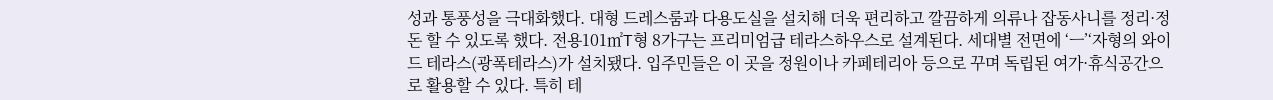성과 통풍성을 극대화했다. 대형 드레스룸과 다용도실을 설치해 더욱 편리하고 깔끔하게 의류나 잡동사니를 정리·정돈 할 수 있도록 했다. 전용101㎡T형 8가구는 프리미엄급 테라스하우스로 설계된다. 세대별 전면에 ‘ㅡ’‘자형의 와이드 테라스(광폭테라스)가 설치됐다. 입주민들은 이 곳을 정원이나 카페테리아 등으로 꾸며 독립된 여가·휴식공간으로 활용할 수 있다. 특히 테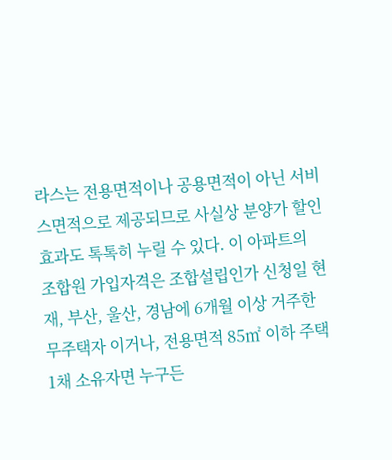라스는 전용면적이나 공용면적이 아닌 서비스면적으로 제공되므로 사실상 분양가 할인 효과도 톡톡히 누릴 수 있다. 이 아파트의 조합원 가입자격은 조합설립인가 신청일 현재, 부산, 울산, 경남에 6개월 이상 거주한 무주택자 이거나, 전용면적 85㎡ 이하 주택 1채 소유자면 누구든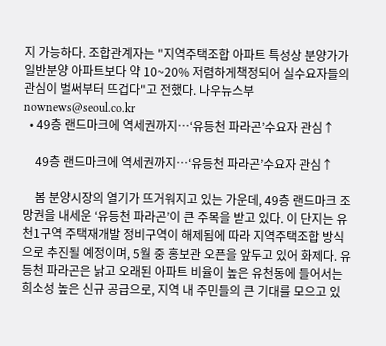지 가능하다. 조합관계자는 "지역주택조합 아파트 특성상 분양가가 일반분양 아파트보다 약 10~20% 저렴하게책정되어 실수요자들의 관심이 벌써부터 뜨겁다"고 전했다. 나우뉴스부 nownews@seoul.co.kr
  • 49층 랜드마크에 역세권까지…‘유등천 파라곤’수요자 관심↑

    49층 랜드마크에 역세권까지…‘유등천 파라곤’수요자 관심↑

    봄 분양시장의 열기가 뜨거워지고 있는 가운데, 49층 랜드마크 조망권을 내세운 ‘유등천 파라곤’이 큰 주목을 받고 있다. 이 단지는 유천1구역 주택재개발 정비구역이 해제됨에 따라 지역주택조합 방식으로 추진될 예정이며, 5월 중 홍보관 오픈을 앞두고 있어 화제다. 유등천 파라곤은 낡고 오래된 아파트 비율이 높은 유천동에 들어서는 희소성 높은 신규 공급으로, 지역 내 주민들의 큰 기대를 모으고 있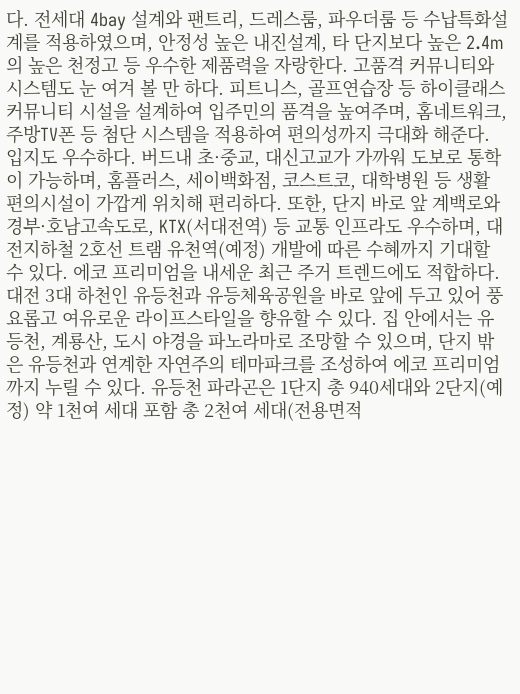다. 전세대 4bay 설계와 팬트리, 드레스룸, 파우더룸 등 수납특화설계를 적용하였으며, 안정성 높은 내진설계, 타 단지보다 높은 2.4m의 높은 천정고 등 우수한 제품력을 자랑한다. 고품격 커뮤니티와 시스템도 눈 여겨 볼 만 하다. 피트니스, 골프연습장 등 하이클래스 커뮤니티 시설을 설계하여 입주민의 품격을 높여주며, 홈네트워크, 주방TV폰 등 첨단 시스템을 적용하여 편의성까지 극대화 해준다. 입지도 우수하다. 버드내 초·중교, 대신고교가 가까워 도보로 통학이 가능하며, 홈플러스, 세이백화점, 코스트코, 대학병원 등 생활 편의시설이 가깝게 위치해 편리하다. 또한, 단지 바로 앞 계백로와 경부·호남고속도로, KTX(서대전역) 등 교통 인프라도 우수하며, 대전지하철 2호선 트램 유천역(예정) 개발에 따른 수혜까지 기대할 수 있다. 에코 프리미엄을 내세운 최근 주거 트렌드에도 적합하다. 대전 3대 하천인 유등천과 유등체육공원을 바로 앞에 두고 있어 풍요롭고 여유로운 라이프스타일을 향유할 수 있다. 집 안에서는 유등천, 계룡산, 도시 야경을 파노라마로 조망할 수 있으며, 단지 밖은 유등천과 연계한 자연주의 테마파크를 조성하여 에코 프리미엄까지 누릴 수 있다. 유등천 파라곤은 1단지 총 940세대와 2단지(예정) 약 1천여 세대 포함 총 2천여 세대(전용면적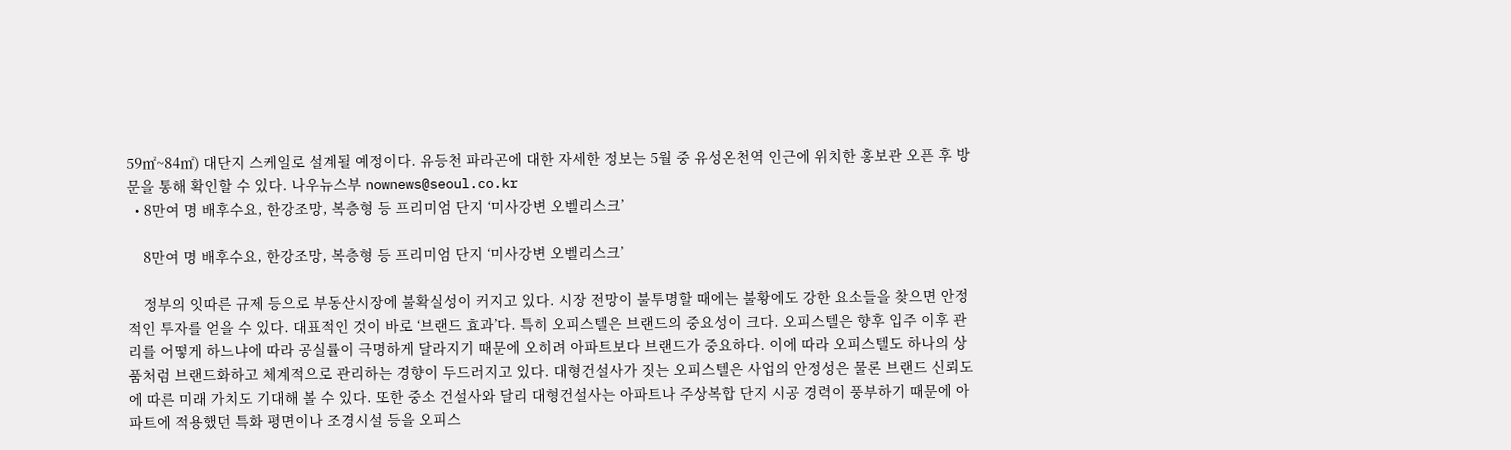59㎡~84㎡) 대단지 스케일로 설계될 예정이다. 유등천 파라곤에 대한 자세한 정보는 5월 중 유성온천역 인근에 위치한 홍보관 오픈 후 방문을 통해 확인할 수 있다. 나우뉴스부 nownews@seoul.co.kr
  • 8만여 명 배후수요, 한강조망, 복층형 등 프리미엄 단지 ‘미사강변 오벨리스크’

    8만여 명 배후수요, 한강조망, 복층형 등 프리미엄 단지 ‘미사강변 오벨리스크’

    정부의 잇따른 규제 등으로 부동산시장에 불확실성이 커지고 있다. 시장 전망이 불투명할 때에는 불황에도 강한 요소들을 찾으면 안정적인 투자를 얻을 수 있다. 대표적인 것이 바로 ‘브랜드 효과’다. 특히 오피스텔은 브랜드의 중요성이 크다. 오피스텔은 향후 입주 이후 관리를 어떻게 하느냐에 따라 공실률이 극명하게 달라지기 때문에 오히려 아파트보다 브랜드가 중요하다. 이에 따라 오피스텔도 하나의 상품처럼 브랜드화하고 체계적으로 관리하는 경향이 두드러지고 있다. 대형건설사가 짓는 오피스텔은 사업의 안정성은 물론 브랜드 신뢰도에 따른 미래 가치도 기대해 볼 수 있다. 또한 중소 건설사와 달리 대형건설사는 아파트나 주상복합 단지 시공 경력이 풍부하기 때문에 아파트에 적용했던 특화 평면이나 조경시설 등을 오피스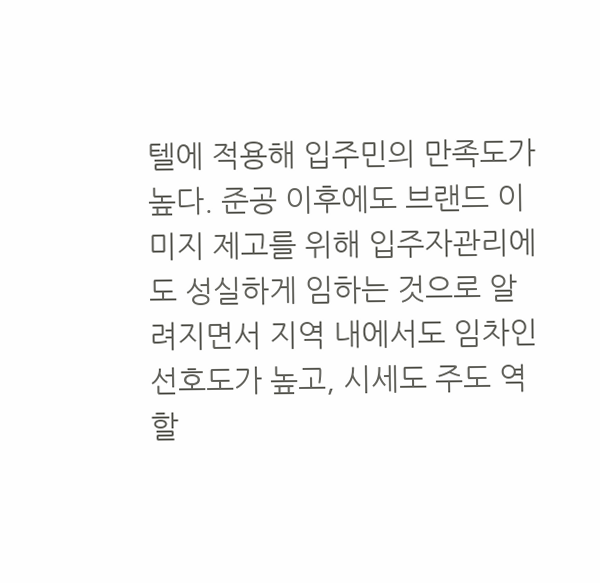텔에 적용해 입주민의 만족도가 높다. 준공 이후에도 브랜드 이미지 제고를 위해 입주자관리에도 성실하게 임하는 것으로 알려지면서 지역 내에서도 임차인 선호도가 높고, 시세도 주도 역할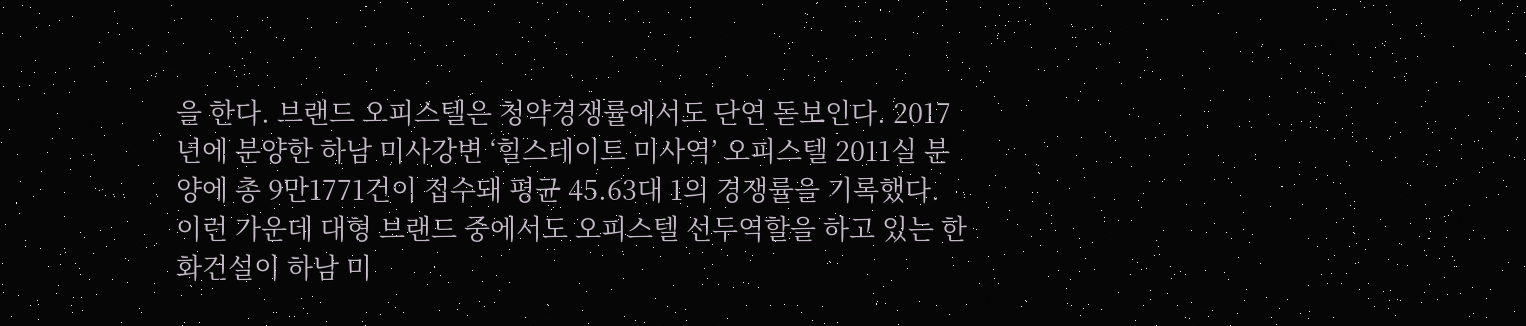을 한다. 브랜드 오피스텔은 청약경쟁률에서도 단연 돋보인다. 2017년에 분양한 하남 미사강변 ‘힐스테이트 미사역’ 오피스텔 2011실 분양에 총 9만1771건이 접수돼 평균 45.63대 1의 경쟁률을 기록했다. 이런 가운데 대형 브랜드 중에서도 오피스텔 선두역할을 하고 있는 한화건설이 하남 미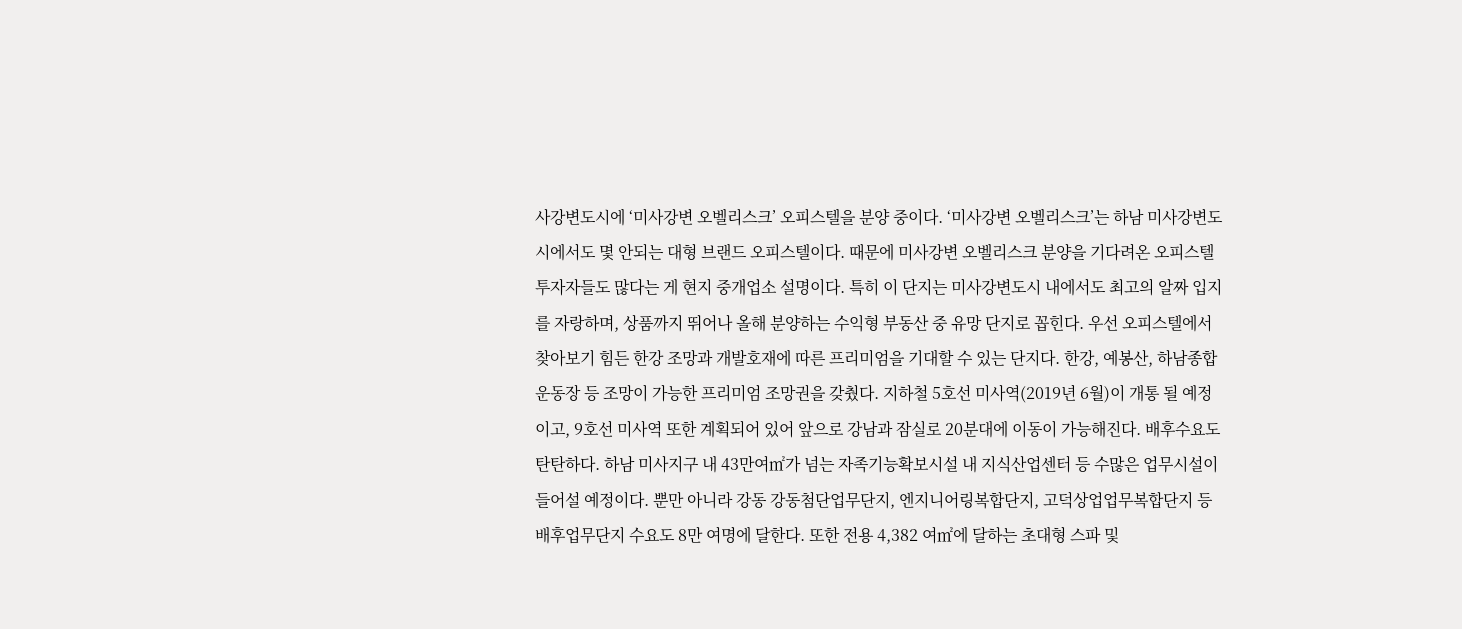사강변도시에 ‘미사강변 오벨리스크’ 오피스텔을 분양 중이다. ‘미사강변 오벨리스크’는 하남 미사강변도시에서도 몇 안되는 대형 브랜드 오피스텔이다. 때문에 미사강변 오벨리스크 분양을 기다려온 오피스텔 투자자들도 많다는 게 현지 중개업소 설명이다. 특히 이 단지는 미사강변도시 내에서도 최고의 알짜 입지를 자랑하며, 상품까지 뛰어나 올해 분양하는 수익형 부동산 중 유망 단지로 꼽힌다. 우선 오피스텔에서 찾아보기 힘든 한강 조망과 개발호재에 따른 프리미엄을 기대할 수 있는 단지다. 한강, 예봉산, 하남종합운동장 등 조망이 가능한 프리미엄 조망권을 갖췄다. 지하철 5호선 미사역(2019년 6월)이 개통 될 예정이고, 9호선 미사역 또한 계획되어 있어 앞으로 강남과 잠실로 20분대에 이동이 가능해진다. 배후수요도 탄탄하다. 하남 미사지구 내 43만여㎡가 넘는 자족기능확보시설 내 지식산업센터 등 수많은 업무시설이 들어설 예정이다. 뿐만 아니라 강동 강동첨단업무단지, 엔지니어링복합단지, 고덕상업업무복합단지 등 배후업무단지 수요도 8만 여명에 달한다. 또한 전용 4,382 여㎡에 달하는 초대형 스파 및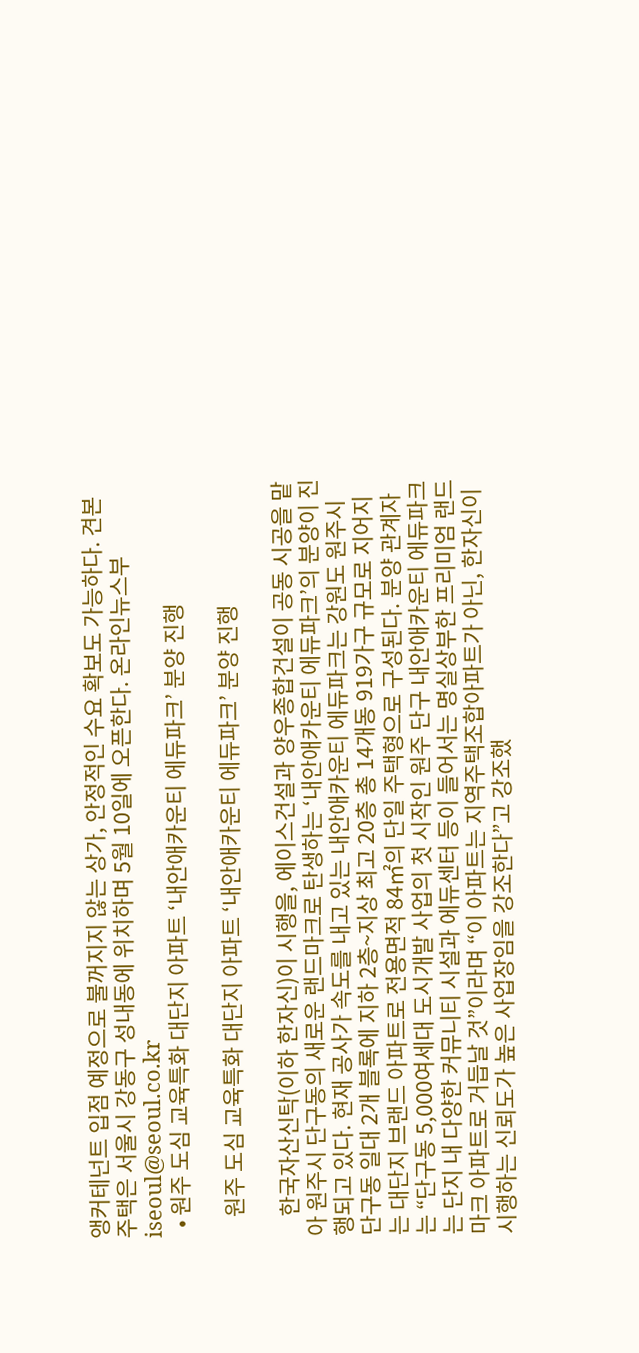앵커테넌트 입점 예정으로 불꺼지지 않는 상가, 안정적인 수요 확보도 가능하다. 견본주택은 서울시 강동구 성내동에 위치하며 5월 10일에 오픈한다. 온라인뉴스부 iseoul@seoul.co.kr
  • 원주 도심 교육특화 대단지 아파트 ‘내안애카운티 에듀파크’ 분양 진행

    원주 도심 교육특화 대단지 아파트 ‘내안애카운티 에듀파크’ 분양 진행

    한국자산신탁(이하 한자신)이 시행을, 에이스건설과 양우종합건설이 공동 시공을 맡아 원주시 단구동의 새로운 랜드마크로 탄생하는 ‘내안애카운티 에듀파크’의 분양이 진행되고 있다. 현재 공사가 속도를 내고 있는 내안애카운티 에듀파크는 강원도 원주시 단구동 일대 2개 블록에 지하 2층~지상 최고 20층 총 14개동 919가구 규모로 지어지는 대단지 브랜드 아파트로 전용면적 84㎡의 단일 주택형으로 구성된다. 분양 관계자는 “단구동 5,000여세대 도시개발 사업의 첫 시작인 원주 단구 내안애카운티 에듀파크는 단지 내 다양한 커뮤니티 시설과 에듀센터 등이 들어서는 명실상부한 프리미엄 랜드마크 아파트로 거듭날 것”이라며 “이 아파트는 지역주택조합아파트가 아닌, 한자신이 시행하는 신뢰도가 높은 사업장임을 강조한다”고 강조했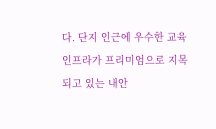다. 단지 인근에 우수한 교육인프라가 프리미엄으로 지목되고 있는 내안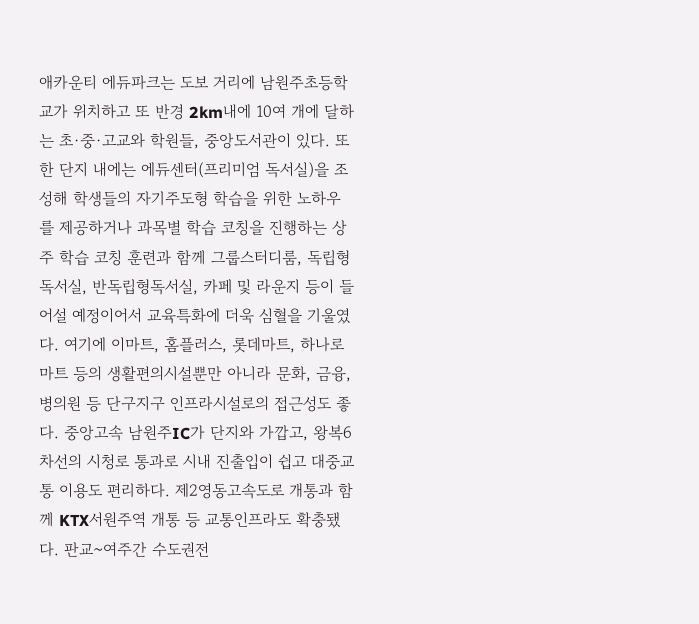애카운티 에듀파크는 도보 거리에 남원주초등학교가 위치하고 또 반경 2km내에 10여 개에 달하는 초·중·고교와 학원들, 중앙도서관이 있다. 또한 단지 내에는 에듀센터(프리미엄 독서실)을 조성해 학생들의 자기주도형 학습을 위한 노하우를 제공하거나 과목별 학습 코칭을 진행하는 상주 학습 코칭 훈련과 함께 그룹스터디룸, 독립형독서실, 반독립형독서실, 카페 및 라운지 등이 들어설 예정이어서 교육특화에 더욱 심혈을 기울였다. 여기에 이마트, 홈플러스, 롯데마트, 하나로마트 등의 생활편의시설뿐만 아니라 문화, 금융, 병의원 등 단구지구 인프라시설로의 접근성도 좋다. 중앙고속 남원주IC가 단지와 가깝고, 왕복6차선의 시청로 통과로 시내 진출입이 쉽고 대중교통 이용도 편리하다. 제2영동고속도로 개통과 함께 KTX서원주역 개통 등 교통인프라도 확충됐다. 판교~여주간 수도권전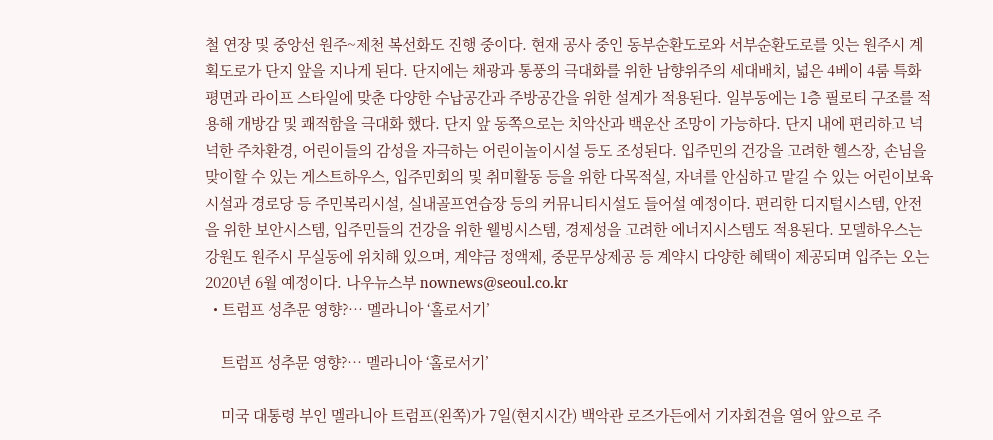철 연장 및 중앙선 원주~제천 복선화도 진행 중이다. 현재 공사 중인 동부순환도로와 서부순환도로를 잇는 원주시 계획도로가 단지 앞을 지나게 된다. 단지에는 채광과 통풍의 극대화를 위한 남향위주의 세대배치, 넓은 4베이 4룸 특화평면과 라이프 스타일에 맞춘 다양한 수납공간과 주방공간을 위한 설계가 적용된다. 일부동에는 1층 필로티 구조를 적용해 개방감 및 쾌적함을 극대화 했다. 단지 앞 동쪽으로는 치악산과 백운산 조망이 가능하다. 단지 내에 편리하고 넉넉한 주차환경, 어린이들의 감성을 자극하는 어린이놀이시설 등도 조성된다. 입주민의 건강을 고려한 헬스장, 손님을 맞이할 수 있는 게스트하우스, 입주민회의 및 취미활동 등을 위한 다목적실, 자녀를 안심하고 맡길 수 있는 어린이보육시설과 경로당 등 주민복리시설, 실내골프연습장 등의 커뮤니티시설도 들어설 예정이다. 편리한 디지털시스템, 안전을 위한 보안시스템, 입주민들의 건강을 위한 웰빙시스템, 경제성을 고려한 에너지시스템도 적용된다. 모델하우스는 강원도 원주시 무실동에 위치해 있으며, 계약금 정액제, 중문무상제공 등 계약시 다양한 혜택이 제공되며 입주는 오는 2020년 6월 예정이다. 나우뉴스부 nownews@seoul.co.kr
  • 트럼프 성추문 영향?… 멜라니아 ‘홀로서기’

    트럼프 성추문 영향?… 멜라니아 ‘홀로서기’

    미국 대통령 부인 멜라니아 트럼프(왼쪽)가 7일(현지시간) 백악관 로즈가든에서 기자회견을 열어 앞으로 주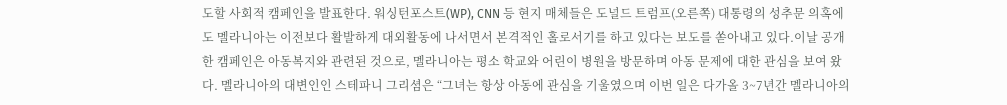도할 사회적 캠페인을 발표한다. 워싱턴포스트(WP), CNN 등 현지 매체들은 도널드 트럼프(오른쪽) 대통령의 성추문 의혹에도 멜라니아는 이전보다 활발하게 대외활동에 나서면서 본격적인 홀로서기를 하고 있다는 보도를 쏟아내고 있다.이날 공개한 캠페인은 아동복지와 관련된 것으로, 멜라니아는 평소 학교와 어린이 병원을 방문하며 아동 문제에 대한 관심을 보여 왔다. 멜라니아의 대변인인 스테파니 그리셤은 “그녀는 항상 아동에 관심을 기울였으며 이번 일은 다가올 3~7년간 멜라니아의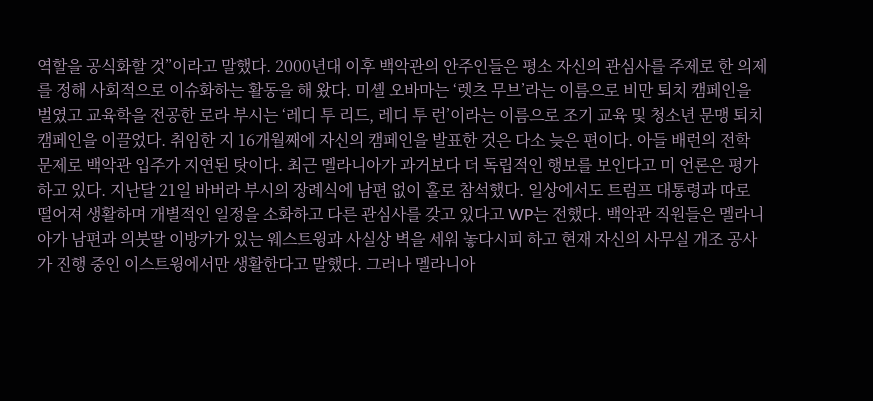역할을 공식화할 것”이라고 말했다. 2000년대 이후 백악관의 안주인들은 평소 자신의 관심사를 주제로 한 의제를 정해 사회적으로 이슈화하는 활동을 해 왔다. 미셸 오바마는 ‘렛츠 무브’라는 이름으로 비만 퇴치 캠페인을 벌였고 교육학을 전공한 로라 부시는 ‘레디 투 리드, 레디 투 런’이라는 이름으로 조기 교육 및 청소년 문맹 퇴치 캠페인을 이끌었다. 취임한 지 16개월째에 자신의 캠페인을 발표한 것은 다소 늦은 편이다. 아들 배런의 전학 문제로 백악관 입주가 지연된 탓이다. 최근 멜라니아가 과거보다 더 독립적인 행보를 보인다고 미 언론은 평가하고 있다. 지난달 21일 바버라 부시의 장례식에 남편 없이 홀로 참석했다. 일상에서도 트럼프 대통령과 따로 떨어져 생활하며 개별적인 일정을 소화하고 다른 관심사를 갖고 있다고 WP는 전했다. 백악관 직원들은 멜라니아가 남편과 의붓딸 이방카가 있는 웨스트윙과 사실상 벽을 세워 놓다시피 하고 현재 자신의 사무실 개조 공사가 진행 중인 이스트윙에서만 생활한다고 말했다. 그러나 멜라니아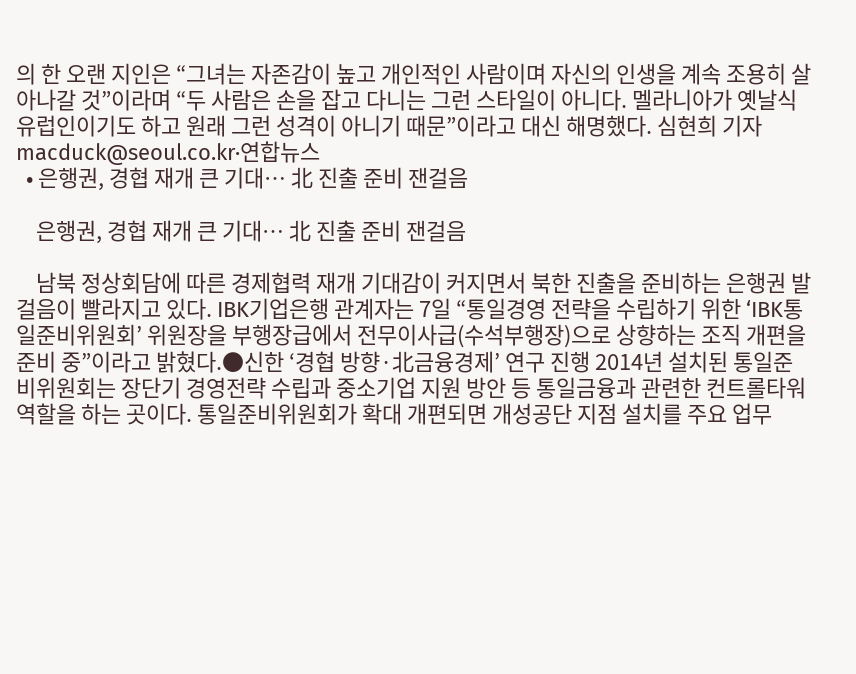의 한 오랜 지인은 “그녀는 자존감이 높고 개인적인 사람이며 자신의 인생을 계속 조용히 살아나갈 것”이라며 “두 사람은 손을 잡고 다니는 그런 스타일이 아니다. 멜라니아가 옛날식 유럽인이기도 하고 원래 그런 성격이 아니기 때문”이라고 대신 해명했다. 심현희 기자 macduck@seoul.co.kr·연합뉴스
  • 은행권, 경협 재개 큰 기대… 北 진출 준비 잰걸음

    은행권, 경협 재개 큰 기대… 北 진출 준비 잰걸음

    남북 정상회담에 따른 경제협력 재개 기대감이 커지면서 북한 진출을 준비하는 은행권 발걸음이 빨라지고 있다. IBK기업은행 관계자는 7일 “통일경영 전략을 수립하기 위한 ‘IBK통일준비위원회’ 위원장을 부행장급에서 전무이사급(수석부행장)으로 상향하는 조직 개편을 준비 중”이라고 밝혔다.●신한 ‘경협 방향·北금융경제’ 연구 진행 2014년 설치된 통일준비위원회는 장단기 경영전략 수립과 중소기업 지원 방안 등 통일금융과 관련한 컨트롤타워 역할을 하는 곳이다. 통일준비위원회가 확대 개편되면 개성공단 지점 설치를 주요 업무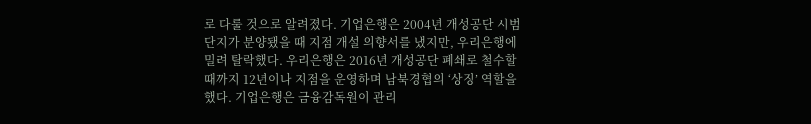로 다룰 것으로 알려졌다. 기업은행은 2004년 개성공단 시범단지가 분양됐을 때 지점 개설 의향서를 냈지만, 우리은행에 밀려 탈락했다. 우리은행은 2016년 개성공단 폐쇄로 철수할 때까지 12년이나 지점을 운영하며 남북경협의 ‘상징’ 역할을 했다. 기업은행은 금융감독원이 관리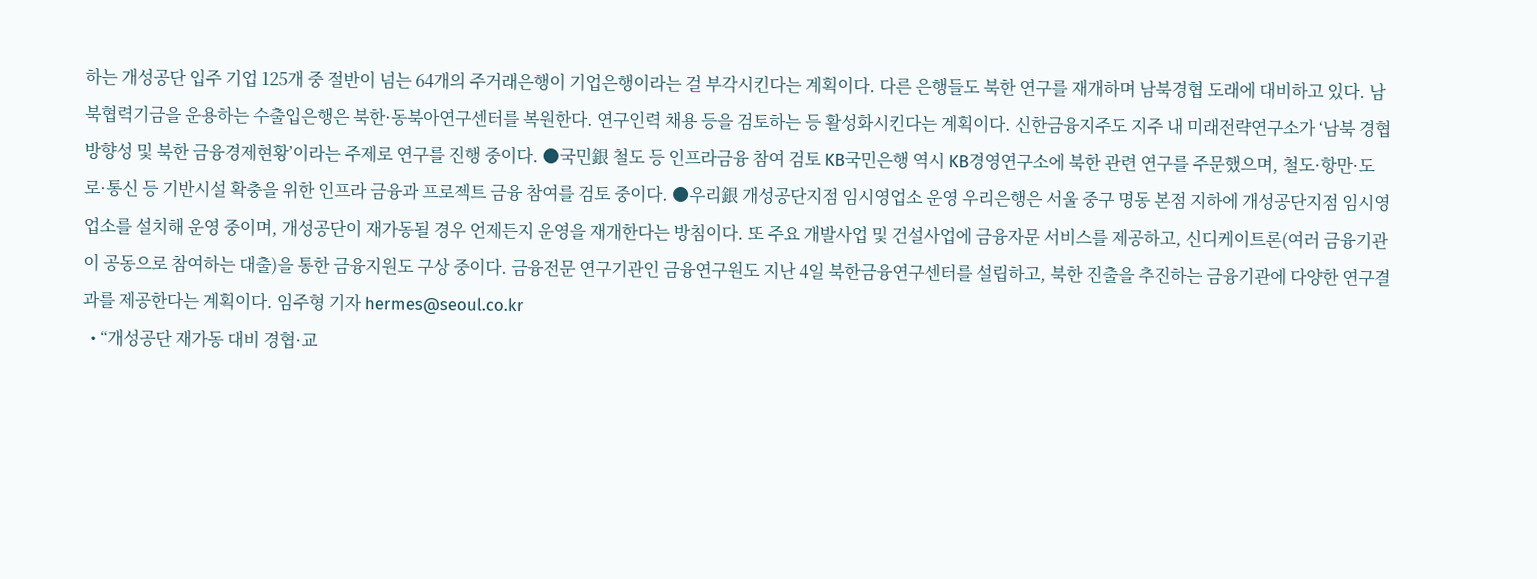하는 개성공단 입주 기업 125개 중 절반이 넘는 64개의 주거래은행이 기업은행이라는 걸 부각시킨다는 계획이다. 다른 은행들도 북한 연구를 재개하며 남북경협 도래에 대비하고 있다. 남북협력기금을 운용하는 수출입은행은 북한·동북아연구센터를 복원한다. 연구인력 채용 등을 검토하는 등 활성화시킨다는 계획이다. 신한금융지주도 지주 내 미래전략연구소가 ‘남북 경협 방향성 및 북한 금융경제현황’이라는 주제로 연구를 진행 중이다. ●국민銀 철도 등 인프라금융 참여 검토 KB국민은행 역시 KB경영연구소에 북한 관련 연구를 주문했으며, 철도·항만·도로·통신 등 기반시설 확충을 위한 인프라 금융과 프로젝트 금융 참여를 검토 중이다. ●우리銀 개성공단지점 임시영업소 운영 우리은행은 서울 중구 명동 본점 지하에 개성공단지점 임시영업소를 설치해 운영 중이며, 개성공단이 재가동될 경우 언제든지 운영을 재개한다는 방침이다. 또 주요 개발사업 및 건설사업에 금융자문 서비스를 제공하고, 신디케이트론(여러 금융기관이 공동으로 참여하는 대출)을 통한 금융지원도 구상 중이다. 금융전문 연구기관인 금융연구원도 지난 4일 북한금융연구센터를 설립하고, 북한 진출을 추진하는 금융기관에 다양한 연구결과를 제공한다는 계획이다. 임주형 기자 hermes@seoul.co.kr
  • “개성공단 재가동 대비 경협·교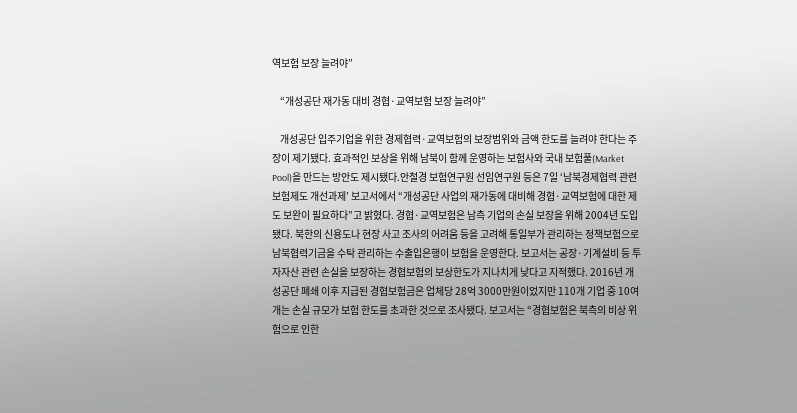역보험 보장 늘려야”

    “개성공단 재가동 대비 경협·교역보험 보장 늘려야”

    개성공단 입주기업을 위한 경제협력·교역보험의 보장범위와 금액 한도를 늘려야 한다는 주장이 제기됐다. 효과적인 보상을 위해 남북이 함께 운영하는 보험사와 국내 보험풀(Market Pool)을 만드는 방안도 제시됐다.안철경 보험연구원 선임연구원 등은 7일 ‘남북경제협력 관련 보험제도 개선과제’ 보고서에서 “개성공단 사업의 재가동에 대비해 경협·교역보험에 대한 제도 보완이 필요하다”고 밝혔다. 경협·교역보험은 남측 기업의 손실 보장을 위해 2004년 도입됐다. 북한의 신용도나 현장 사고 조사의 어려움 등을 고려해 통일부가 관리하는 정책보험으로 남북협력기금을 수탁 관리하는 수출입은행이 보험을 운영한다. 보고서는 공장·기계설비 등 투자자산 관련 손실을 보장하는 경협보험의 보상한도가 지나치게 낮다고 지적했다. 2016년 개성공단 폐쇄 이후 지급된 경협보험금은 업체당 28억 3000만원이었지만 110개 기업 중 10여개는 손실 규모가 보험 한도를 초과한 것으로 조사됐다. 보고서는 “경협보험은 북측의 비상 위험으로 인한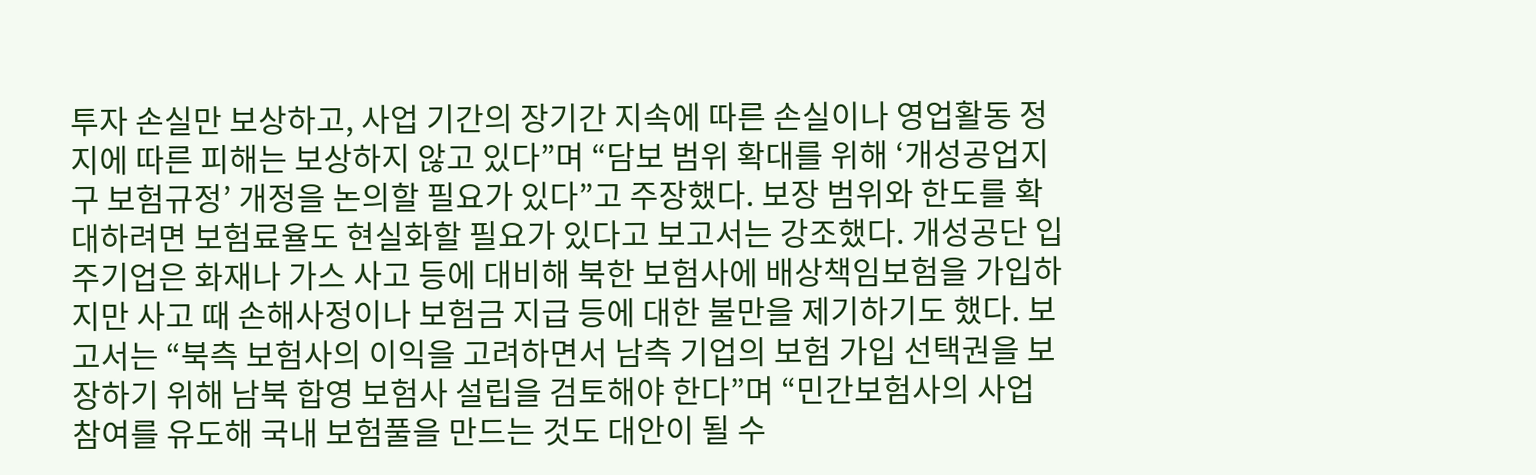투자 손실만 보상하고, 사업 기간의 장기간 지속에 따른 손실이나 영업활동 정지에 따른 피해는 보상하지 않고 있다”며 “담보 범위 확대를 위해 ‘개성공업지구 보험규정’ 개정을 논의할 필요가 있다”고 주장했다. 보장 범위와 한도를 확대하려면 보험료율도 현실화할 필요가 있다고 보고서는 강조했다. 개성공단 입주기업은 화재나 가스 사고 등에 대비해 북한 보험사에 배상책임보험을 가입하지만 사고 때 손해사정이나 보험금 지급 등에 대한 불만을 제기하기도 했다. 보고서는 “북측 보험사의 이익을 고려하면서 남측 기업의 보험 가입 선택권을 보장하기 위해 남북 합영 보험사 설립을 검토해야 한다”며 “민간보험사의 사업 참여를 유도해 국내 보험풀을 만드는 것도 대안이 될 수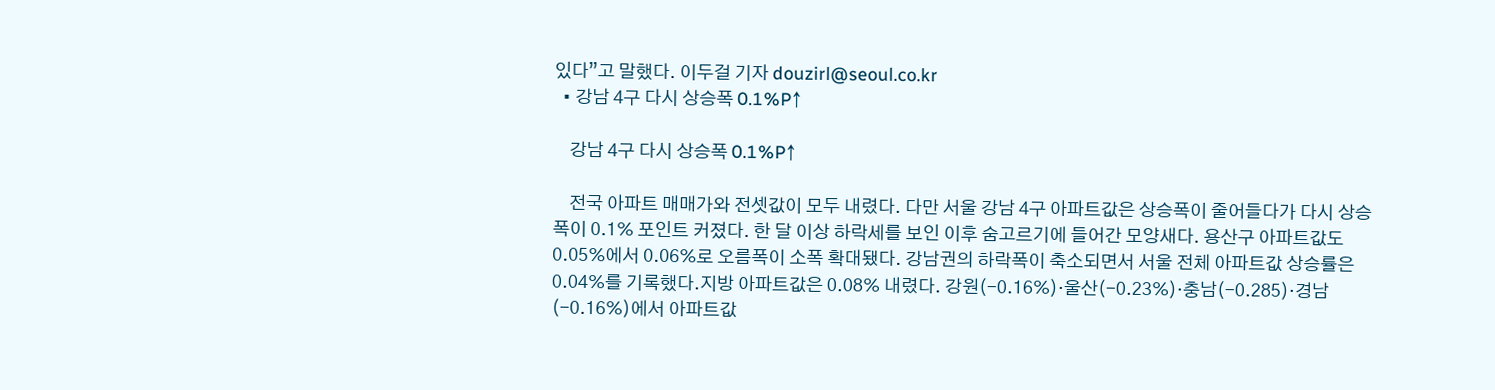있다”고 말했다. 이두걸 기자 douzirl@seoul.co.kr
  • 강남 4구 다시 상승폭 0.1%P↑

    강남 4구 다시 상승폭 0.1%P↑

    전국 아파트 매매가와 전셋값이 모두 내렸다. 다만 서울 강남 4구 아파트값은 상승폭이 줄어들다가 다시 상승폭이 0.1% 포인트 커졌다. 한 달 이상 하락세를 보인 이후 숨고르기에 들어간 모양새다. 용산구 아파트값도 0.05%에서 0.06%로 오름폭이 소폭 확대됐다. 강남권의 하락폭이 축소되면서 서울 전체 아파트값 상승률은 0.04%를 기록했다.지방 아파트값은 0.08% 내렸다. 강원(-0.16%)·울산(-0.23%)·충남(-0.285)·경남(-0.16%)에서 아파트값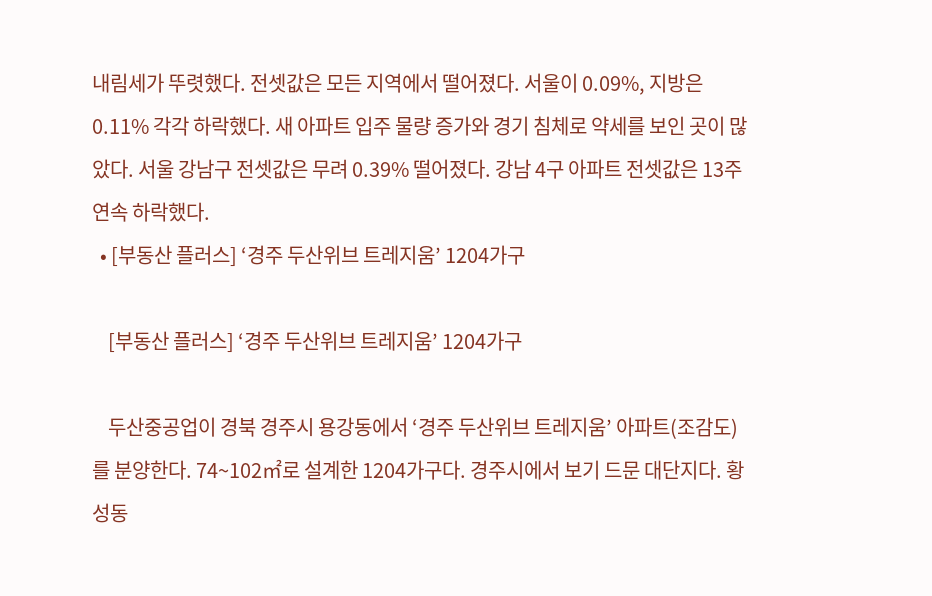내림세가 뚜렷했다. 전셋값은 모든 지역에서 떨어졌다. 서울이 0.09%, 지방은 0.11% 각각 하락했다. 새 아파트 입주 물량 증가와 경기 침체로 약세를 보인 곳이 많았다. 서울 강남구 전셋값은 무려 0.39% 떨어졌다. 강남 4구 아파트 전셋값은 13주 연속 하락했다.
  • [부동산 플러스] ‘경주 두산위브 트레지움’ 1204가구

    [부동산 플러스] ‘경주 두산위브 트레지움’ 1204가구

    두산중공업이 경북 경주시 용강동에서 ‘경주 두산위브 트레지움’ 아파트(조감도)를 분양한다. 74~102㎡로 설계한 1204가구다. 경주시에서 보기 드문 대단지다. 황성동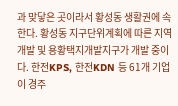과 맞닿은 곳이라서 황성동 생활권에 속한다. 황성동 지구단위계획에 따른 지역개발 및 용황택지개발지구가 개발 중이다. 한전KPS, 한전KDN 등 61개 기업이 경주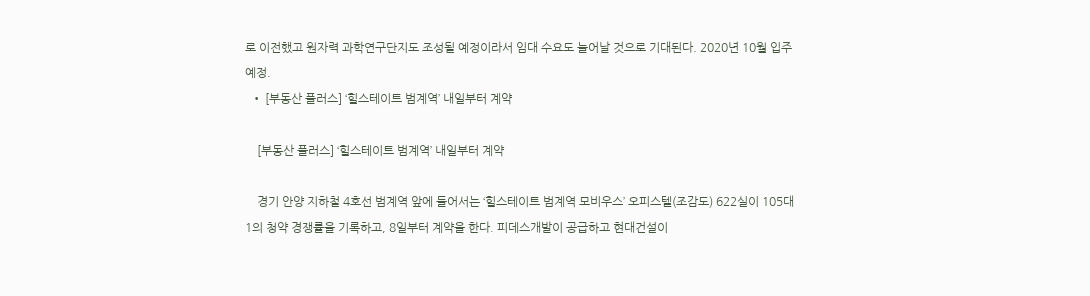로 이전했고 원자력 과학연구단지도 조성될 예정이라서 임대 수요도 늘어날 것으로 기대된다. 2020년 10월 입주 예정.
  • [부동산 플러스] ‘힐스테이트 범계역’ 내일부터 계약

    [부동산 플러스] ‘힐스테이트 범계역’ 내일부터 계약

    경기 안양 지하철 4호선 범계역 앞에 들어서는 ‘힐스테이트 범계역 모비우스’ 오피스텔(조감도) 622실이 105대1의 청약 경쟁률을 기록하고, 8일부터 계약을 한다. 피데스개발이 공급하고 현대건설이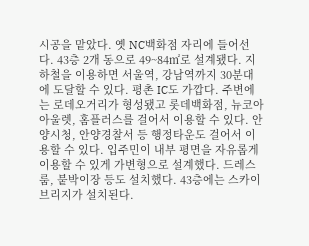시공을 맡았다. 옛 NC백화점 자리에 들어선다. 43층 2개 동으로 49~84㎡로 설계됐다. 지하철을 이용하면 서울역, 강남역까지 30분대에 도달할 수 있다. 평촌 IC도 가깝다. 주변에는 로데오거리가 형성됐고 롯데백화점, 뉴코아아울렛, 홈플러스를 걸어서 이용할 수 있다. 안양시청, 안양경찰서 등 행정타운도 걸어서 이용할 수 있다. 입주민이 내부 평면을 자유롭게 이용할 수 있게 가변형으로 설계했다. 드레스룸, 붙박이장 등도 설치했다. 43층에는 스카이브리지가 설치된다.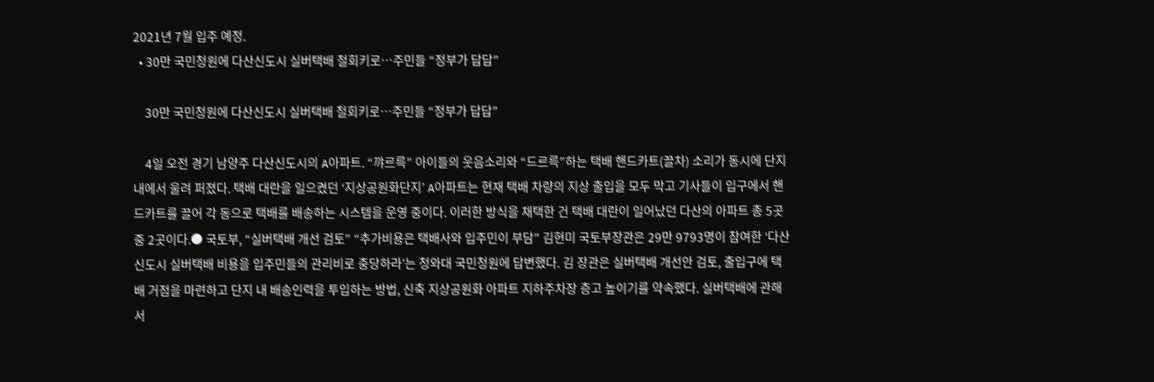2021년 7월 입주 예정.
  • 30만 국민청원에 다산신도시 실버택배 철회키로…주민들 “정부가 답답”

    30만 국민청원에 다산신도시 실버택배 철회키로…주민들 “정부가 답답”

    4일 오전 경기 남양주 다산신도시의 A아파트. “꺄르륵” 아이들의 웃음소리와 “드르륵”하는 택배 핸드카트(끌차) 소리가 동시에 단지 내에서 울려 퍼졌다. 택배 대란을 일으켰던 ‘지상공원화단지’ A아파트는 현재 택배 차량의 지상 출입을 모두 막고 기사들이 입구에서 핸드카트를 끌어 각 동으로 택배를 배송하는 시스템을 운영 중이다. 이러한 방식을 채택한 건 택배 대란이 일어났던 다산의 아파트 총 5곳 중 2곳이다.● 국토부, “실버택배 개선 검토” “추가비용은 택배사와 입주민이 부담” 김현미 국토부장관은 29만 9793명이 참여한 ‘다산신도시 실버택배 비용을 입주민들의 관리비로 충당하라’는 청와대 국민청원에 답변했다. 김 장관은 실버택배 개선안 검토, 출입구에 택배 거점을 마련하고 단지 내 배송인력을 투입하는 방법, 신축 지상공원화 아파트 지하주차장 층고 높이기를 약속했다. 실버택배에 관해서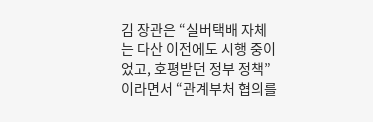김 장관은 “실버택배 자체는 다산 이전에도 시행 중이었고, 호평받던 정부 정책”이라면서 “관계부처 협의를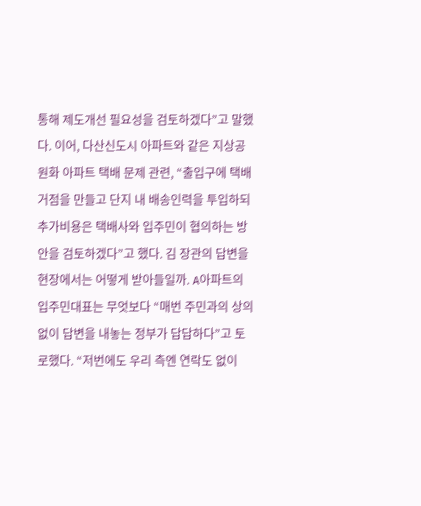통해 제도개선 필요성을 검토하겠다”고 말했다. 이어, 다산신도시 아파트와 같은 지상공원화 아파트 택배 문제 관련, “출입구에 택배 거점을 만들고 단지 내 배송인력을 투입하되 추가비용은 택배사와 입주민이 협의하는 방안을 검토하겠다”고 했다. 김 장관의 답변을 현장에서는 어떻게 받아들일까. A아파트의 입주민대표는 무엇보다 “매번 주민과의 상의 없이 답변을 내놓는 정부가 답답하다”고 토로했다. “저번에도 우리 측엔 연락도 없이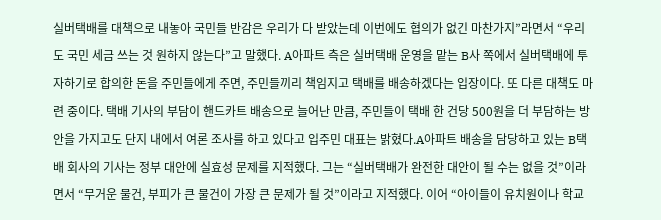실버택배를 대책으로 내놓아 국민들 반감은 우리가 다 받았는데 이번에도 협의가 없긴 마찬가지”라면서 “우리도 국민 세금 쓰는 것 원하지 않는다”고 말했다. A아파트 측은 실버택배 운영을 맡는 B사 쪽에서 실버택배에 투자하기로 합의한 돈을 주민들에게 주면, 주민들끼리 책임지고 택배를 배송하겠다는 입장이다. 또 다른 대책도 마련 중이다. 택배 기사의 부담이 핸드카트 배송으로 늘어난 만큼, 주민들이 택배 한 건당 500원을 더 부담하는 방안을 가지고도 단지 내에서 여론 조사를 하고 있다고 입주민 대표는 밝혔다.A아파트 배송을 담당하고 있는 B택배 회사의 기사는 정부 대안에 실효성 문제를 지적했다. 그는 “실버택배가 완전한 대안이 될 수는 없을 것”이라면서 “무거운 물건, 부피가 큰 물건이 가장 큰 문제가 될 것”이라고 지적했다. 이어 “아이들이 유치원이나 학교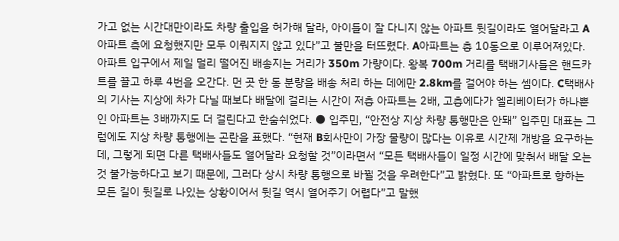가고 없는 시간대만이라도 차량 출입을 허가해 달라, 아이들이 잘 다니지 않는 아파트 뒷길이라도 열어달라고 A아파트 측에 요청했지만 모두 이뤄지지 않고 있다”고 불만을 터뜨렸다. A아파트는 총 10동으로 이루어져있다. 아파트 입구에서 제일 멀리 떨어진 배송지는 거리가 350m 가량이다. 왕복 700m 거리를 택배기사들은 핸드카트를 끌고 하루 4번을 오간다. 먼 곳 한 동 분량을 배송 처리 하는 데에만 2.8km를 걸어야 하는 셈이다. C택배사의 기사는 지상에 차가 다닐 때보다 배달에 걸리는 시간이 저층 아파트는 2배, 고층에다가 엘리베이터가 하나뿐인 아파트는 3배까지도 더 걸린다고 한숨쉬었다. ● 입주민, “안전상 지상 차량 통행만은 안돼” 입주민 대표는 그럼에도 지상 차량 통행에는 곤란을 표했다. “현재 B회사만이 가장 물량이 많다는 이유로 시간제 개방을 요구하는데, 그렇게 되면 다른 택배사들도 열어달라 요청할 것”이라면서 “모든 택배사들이 일정 시간에 맞춰서 배달 오는 것 불가능하다고 보기 때문에, 그러다 상시 차량 통행으로 바뀔 것을 우려한다”고 밝혔다. 또 “아파트로 향하는 모든 길이 뒷길로 나있는 상황이어서 뒷길 역시 열어주기 어렵다”고 말했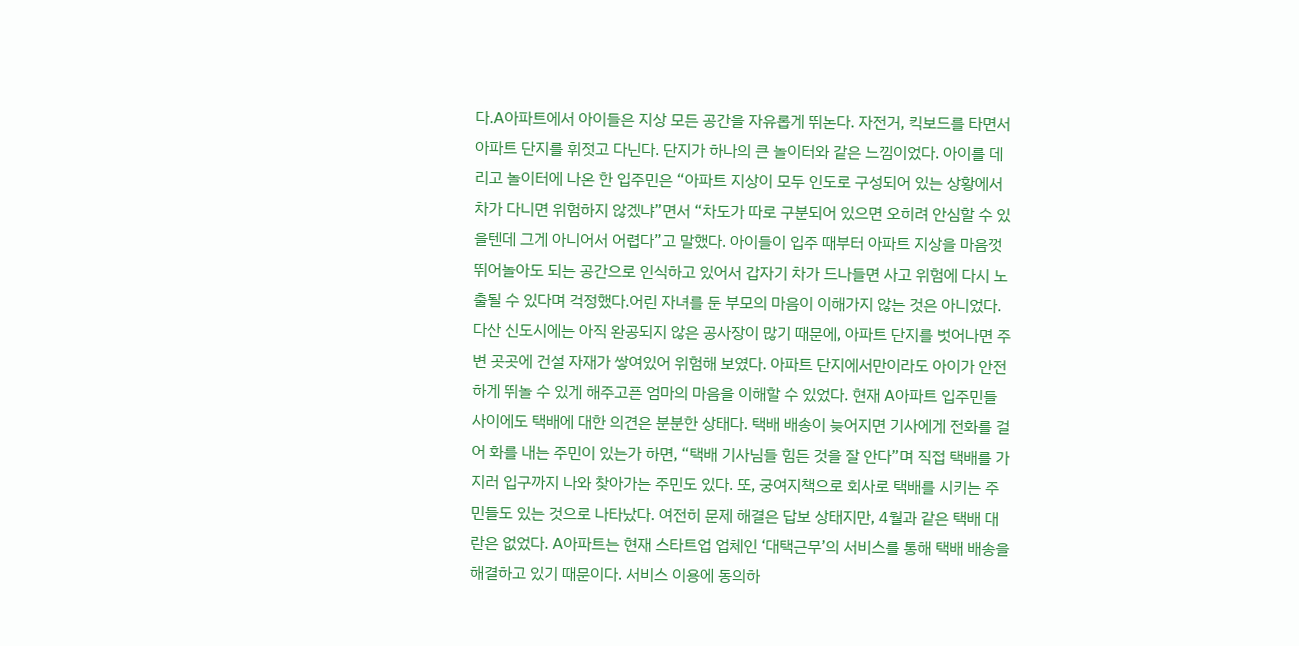다.A아파트에서 아이들은 지상 모든 공간을 자유롭게 뛰논다. 자전거, 킥보드를 타면서 아파트 단지를 휘젓고 다닌다. 단지가 하나의 큰 놀이터와 같은 느낌이었다. 아이를 데리고 놀이터에 나온 한 입주민은 “아파트 지상이 모두 인도로 구성되어 있는 상황에서 차가 다니면 위험하지 않겠냐”면서 “차도가 따로 구분되어 있으면 오히려 안심할 수 있을텐데 그게 아니어서 어렵다”고 말했다. 아이들이 입주 때부터 아파트 지상을 마음껏 뛰어놀아도 되는 공간으로 인식하고 있어서 갑자기 차가 드나들면 사고 위험에 다시 노출될 수 있다며 걱정했다.어린 자녀를 둔 부모의 마음이 이해가지 않는 것은 아니었다. 다산 신도시에는 아직 완공되지 않은 공사장이 많기 때문에, 아파트 단지를 벗어나면 주변 곳곳에 건설 자재가 쌓여있어 위험해 보였다. 아파트 단지에서만이라도 아이가 안전하게 뛰놀 수 있게 해주고픈 엄마의 마음을 이해할 수 있었다. 현재 A아파트 입주민들 사이에도 택배에 대한 의견은 분분한 상태다. 택배 배송이 늦어지면 기사에게 전화를 걸어 화를 내는 주민이 있는가 하면, “택배 기사님들 힘든 것을 잘 안다”며 직접 택배를 가지러 입구까지 나와 찾아가는 주민도 있다. 또, 궁여지책으로 회사로 택배를 시키는 주민들도 있는 것으로 나타났다. 여전히 문제 해결은 답보 상태지만, 4월과 같은 택배 대란은 없었다. A아파트는 현재 스타트업 업체인 ‘대택근무’의 서비스를 통해 택배 배송을 해결하고 있기 때문이다. 서비스 이용에 동의하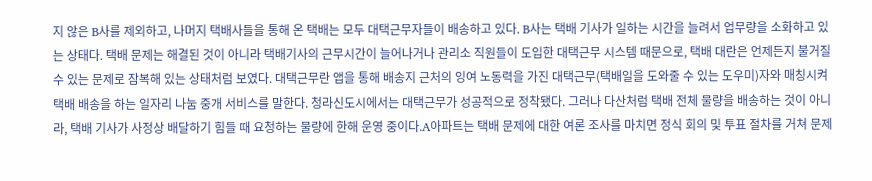지 않은 B사를 제외하고, 나머지 택배사들을 통해 온 택배는 모두 대택근무자들이 배송하고 있다. B사는 택배 기사가 일하는 시간을 늘려서 업무량을 소화하고 있는 상태다. 택배 문제는 해결된 것이 아니라 택배기사의 근무시간이 늘어나거나 관리소 직원들이 도입한 대택근무 시스템 때문으로, 택배 대란은 언제든지 불거질 수 있는 문제로 잠복해 있는 상태처럼 보였다. 대택근무란 앱을 통해 배송지 근처의 잉여 노동력을 가진 대택근무(택배일을 도와줄 수 있는 도우미)자와 매칭시켜 택배 배송을 하는 일자리 나눔 중개 서비스를 말한다. 청라신도시에서는 대택근무가 성공적으로 정착됐다. 그러나 다산처럼 택배 전체 물량을 배송하는 것이 아니라, 택배 기사가 사정상 배달하기 힘들 때 요청하는 물량에 한해 운영 중이다.A아파트는 택배 문제에 대한 여론 조사를 마치면 정식 회의 및 투표 절차를 거쳐 문제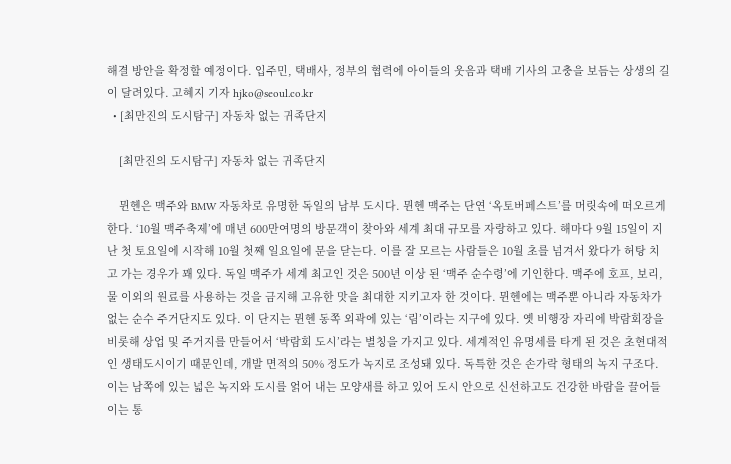해결 방안을 확정할 예정이다. 입주민, 택배사, 정부의 협력에 아이들의 웃음과 택배 기사의 고충을 보듬는 상생의 길이 달려있다. 고혜지 기자 hjko@seoul.co.kr
  • [최만진의 도시탐구] 자동차 없는 귀족단지

    [최만진의 도시탐구] 자동차 없는 귀족단지

    뮌헨은 맥주와 BMW 자동차로 유명한 독일의 남부 도시다. 뮌헨 맥주는 단연 ‘옥토버페스트’를 머릿속에 떠오르게 한다. ‘10월 맥주축제’에 매년 600만여명의 방문객이 찾아와 세계 최대 규모를 자랑하고 있다. 해마다 9월 15일이 지난 첫 토요일에 시작해 10월 첫째 일요일에 문을 닫는다. 이를 잘 모르는 사람들은 10월 초를 넘겨서 왔다가 허탕 치고 가는 경우가 꽤 있다. 독일 맥주가 세계 최고인 것은 500년 이상 된 ‘맥주 순수령’에 기인한다. 맥주에 호프, 보리, 물 이외의 원료를 사용하는 것을 금지해 고유한 맛을 최대한 지키고자 한 것이다. 뮌헨에는 맥주뿐 아니라 자동차가 없는 순수 주거단지도 있다. 이 단지는 뮌헨 동쪽 외곽에 있는 ‘림’이라는 지구에 있다. 옛 비행장 자리에 박람회장을 비롯해 상업 및 주거지를 만들어서 ‘박람회 도시’라는 별칭을 가지고 있다. 세계적인 유명세를 타게 된 것은 초현대적인 생태도시이기 때문인데, 개발 면적의 50% 정도가 녹지로 조성돼 있다. 독특한 것은 손가락 형태의 녹지 구조다. 이는 남쪽에 있는 넓은 녹지와 도시를 얽어 내는 모양새를 하고 있어 도시 안으로 신선하고도 건강한 바람을 끌어들이는 통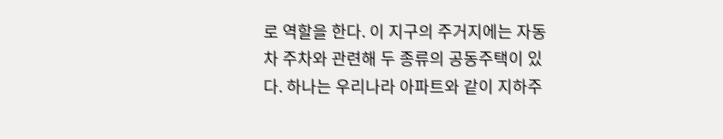로 역할을 한다. 이 지구의 주거지에는 자동차 주차와 관련해 두 종류의 공동주택이 있다. 하나는 우리나라 아파트와 같이 지하주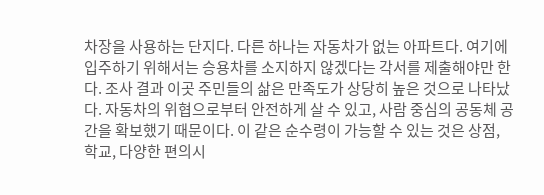차장을 사용하는 단지다. 다른 하나는 자동차가 없는 아파트다. 여기에 입주하기 위해서는 승용차를 소지하지 않겠다는 각서를 제출해야만 한다. 조사 결과 이곳 주민들의 삶은 만족도가 상당히 높은 것으로 나타났다. 자동차의 위협으로부터 안전하게 살 수 있고, 사람 중심의 공동체 공간을 확보했기 때문이다. 이 같은 순수령이 가능할 수 있는 것은 상점, 학교, 다양한 편의시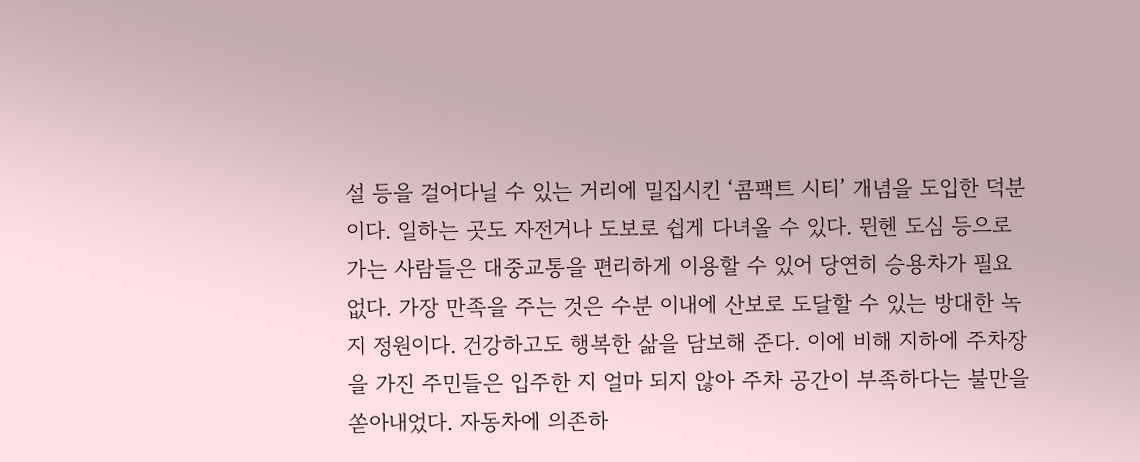설 등을 걸어다닐 수 있는 거리에 밀집시킨 ‘콤팩트 시티’ 개념을 도입한 덕분이다. 일하는 곳도 자전거나 도보로 쉽게 다녀올 수 있다. 뮌헨 도심 등으로 가는 사람들은 대중교통을 편리하게 이용할 수 있어 당연히 승용차가 필요 없다. 가장 만족을 주는 것은 수분 이내에 산보로 도달할 수 있는 방대한 녹지 정원이다. 건강하고도 행복한 삶을 담보해 준다. 이에 비해 지하에 주차장을 가진 주민들은 입주한 지 얼마 되지 않아 주차 공간이 부족하다는 불만을 쏟아내었다. 자동차에 의존하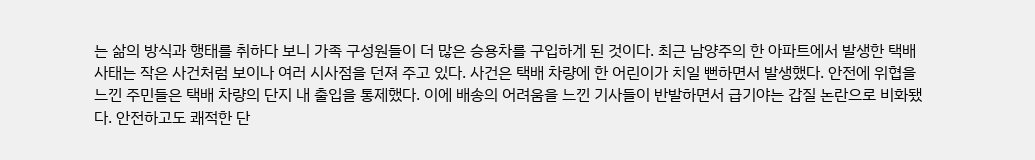는 삶의 방식과 행태를 취하다 보니 가족 구성원들이 더 많은 승용차를 구입하게 된 것이다. 최근 남양주의 한 아파트에서 발생한 택배 사태는 작은 사건처럼 보이나 여러 시사점을 던져 주고 있다. 사건은 택배 차량에 한 어린이가 치일 뻔하면서 발생했다. 안전에 위협을 느낀 주민들은 택배 차량의 단지 내 출입을 통제했다. 이에 배송의 어려움을 느낀 기사들이 반발하면서 급기야는 갑질 논란으로 비화됐다. 안전하고도 쾌적한 단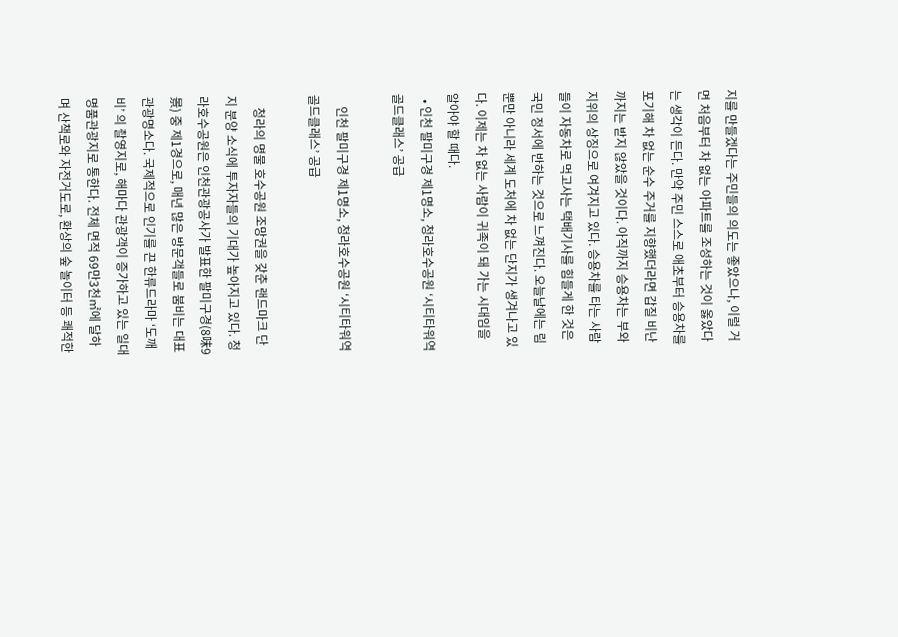지를 만들겠다는 주민들의 의도는 좋았으나, 이럴 거면 처음부터 차 없는 아파트를 조성하는 것이 옳았다는 생각이 든다. 만약 주민 스스로 애초부터 승용차를 포기해 차 없는 순수 주거를 지향했더라면 갑질 비난까지는 받지 않았을 것이다. 아직까지 승용차는 부와 지위의 상징으로 여겨지고 있다. 승용차를 타는 사람들이 자동차로 먹고사는 택배기사를 힘들게 한 것은 국민 정서에 반하는 것으로 느껴진다. 오늘날에는 림뿐만 아니라 세계 도처에 차 없는 단지가 생겨나고 있다. 이제는 차 없는 사람이 귀족이 돼 가는 시대임을 알아야 할 때다.
  • 인천 팔미구경 제1명소, 청라호수공원 ‘시티타워역 골드클래스’ 공급

    인천 팔미구경 제1명소, 청라호수공원 ‘시티타워역 골드클래스’ 공급

    청라의 명물 호수공원 조망권을 갖춘 랜드마크 단지 분양 소식에 투자자들의 기대가 높아지고 있다. 청라호수공원은 인천관광공사가 발표한 팔미구경(8味9景) 중 제1경으로, 매년 많은 방문객들로 붐비는 대표 관광명소다. 국제적으로 인기를 끈 한류드라마 ‘도깨비’ 의 촬영지로, 해마다 관광객이 증가하고 있는 일대 명품관광지로 통한다. 전체 면적 69만3천㎡에 달하며 산책로와 자전거도로, 환상의 숲 놀이터 등 쾌적한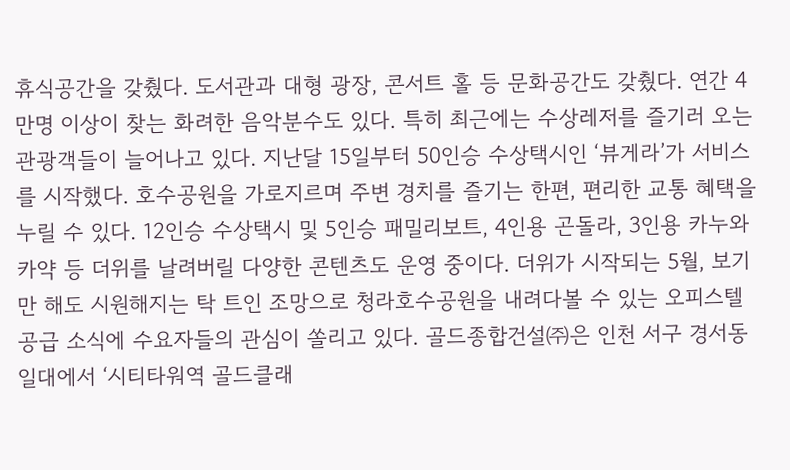휴식공간을 갖췄다. 도서관과 대형 광장, 콘서트 홀 등 문화공간도 갖췄다. 연간 4만명 이상이 찾는 화려한 음악분수도 있다. 특히 최근에는 수상레저를 즐기러 오는 관광객들이 늘어나고 있다. 지난달 15일부터 50인승 수상택시인 ‘뷰게라’가 서비스를 시작했다. 호수공원을 가로지르며 주변 경치를 즐기는 한편, 편리한 교통 혜택을 누릴 수 있다. 12인승 수상택시 및 5인승 패밀리보트, 4인용 곤돌라, 3인용 카누와 카약 등 더위를 날려버릴 다양한 콘텐츠도 운영 중이다. 더위가 시작되는 5월, 보기만 해도 시원해지는 탁 트인 조망으로 청라호수공원을 내려다볼 수 있는 오피스텔 공급 소식에 수요자들의 관심이 쏠리고 있다. 골드종합건설㈜은 인천 서구 경서동 일대에서 ‘시티타워역 골드클래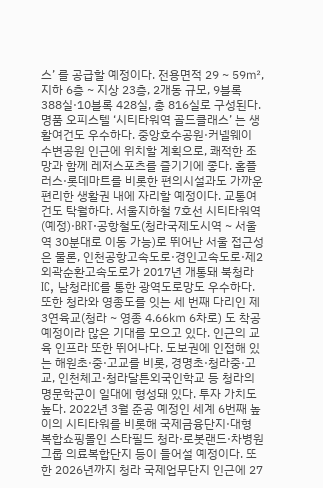스’ 를 공급할 예정이다. 전용면적 29 ~ 59㎡, 지하 6층 ~ 지상 23층, 2개동 규모, 9블록 388실·10블록 428실, 총 816실로 구성된다. 명품 오피스텔 ‘시티타워역 골드클래스’ 는 생활여건도 우수하다. 중앙호수공원·커넬웨이 수변공원 인근에 위치할 계획으로, 쾌적한 조망과 함께 레저스포츠를 즐기기에 좋다. 홈플러스·롯데마트를 비롯한 편의시설과도 가까운 편리한 생활권 내에 자리할 예정이다. 교통여건도 탁월하다. 서울지하철 7호선 시티타워역(예정)·BRT·공항철도(청라국제도시역 ~ 서울역 30분대로 이동 가능)로 뛰어난 서울 접근성은 물론, 인천공항고속도로·경인고속도로·제2외곽순환고속도로가 2017년 개통돼 북청라IC, 남청라IC를 통한 광역도로망도 우수하다. 또한 청라와 영종도를 잇는 세 번째 다리인 제3연육교(청라 ~ 영종 4.66㎞ 6차로) 도 착공 예정이라 많은 기대를 모으고 있다. 인근의 교육 인프라 또한 뛰어나다. 도보권에 인접해 있는 해원초·중·고교를 비롯, 경명초·청라중·고교, 인천체고·청라달튼외국인학교 등 청라의 명문학군이 일대에 형성돼 있다. 투자 가치도 높다. 2022년 3월 준공 예정인 세계 6번째 높이의 시티타워를 비롯해 국제금융단지·대형 복합쇼핑몰인 스타필드 청라·로봇랜드·차병원그룹 의료복합단지 등이 들어설 예정이다. 또한 2026년까지 청라 국제업무단지 인근에 27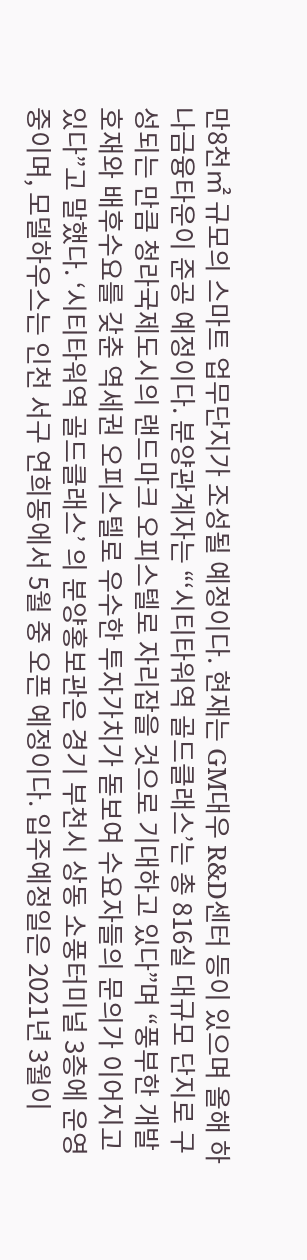만8천㎡ 규모의 스마트 업무단지가 조성될 예정이다. 현재는 GM대우 R&D센터 등이 있으며 올해 하나금융타운이 준공 예정이다. 분양관계자는 “‘시티타워역 골드클래스’는 총 816실 대규모 단지로 구성되는 만큼 청라국제도시의 랜드마크 오피스텔로 자리잡을 것으로 기대하고 있다”며 “풍부한 개발호재와 배후수요를 갖춘 역세권 오피스텔로 우수한 투자가치가 돋보여 수요자들의 문의가 이어지고 있다”고 말했다. ‘시티타워역 골드클래스’ 의 분양홍보관은 경기 부천시 상동 소풍터미널 3층에 운영 중이며, 모델하우스는 인천 서구 연희동에서 5월 중 오픈 예정이다. 입주예정일은 2021년 3월이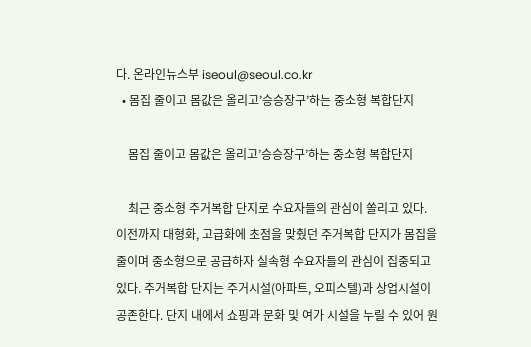다. 온라인뉴스부 iseoul@seoul.co.kr
  • 몸집 줄이고 몸값은 올리고’승승장구’하는 중소형 복합단지

    몸집 줄이고 몸값은 올리고’승승장구’하는 중소형 복합단지

    최근 중소형 주거복합 단지로 수요자들의 관심이 쏠리고 있다. 이전까지 대형화, 고급화에 초점을 맞췄던 주거복합 단지가 몸집을 줄이며 중소형으로 공급하자 실속형 수요자들의 관심이 집중되고 있다. 주거복합 단지는 주거시설(아파트, 오피스텔)과 상업시설이 공존한다. 단지 내에서 쇼핑과 문화 및 여가 시설을 누릴 수 있어 원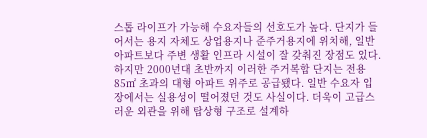스톱 라이프가 가능해 수요자들의 선호도가 높다. 단지가 들어서는 용지 자체도 상업용지나 준주거용지에 위치해, 일반 아파트보다 주변 생활 인프라 시설이 잘 갖춰진 장점도 있다. 하지만 2000년대 초반까지 이러한 주거복합 단지는 전용 85㎡ 초과의 대형 아파트 위주로 공급됐다. 일반 수요자 입장에서는 실용성이 떨어졌던 것도 사실이다. 더욱이 고급스러운 외관을 위해 탑상형 구조로 설계하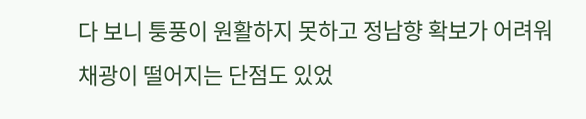다 보니 퉁풍이 원활하지 못하고 정남향 확보가 어려워 채광이 떨어지는 단점도 있었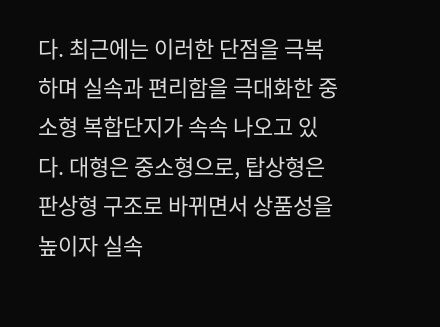다. 최근에는 이러한 단점을 극복하며 실속과 편리함을 극대화한 중소형 복합단지가 속속 나오고 있다. 대형은 중소형으로, 탑상형은 판상형 구조로 바뀌면서 상품성을 높이자 실속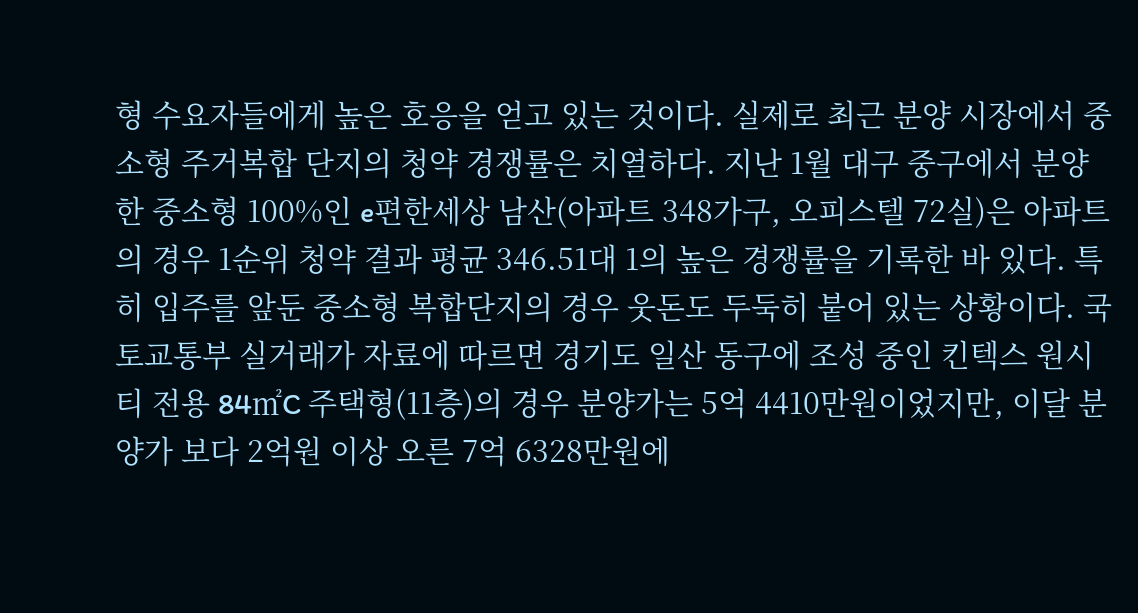형 수요자들에게 높은 호응을 얻고 있는 것이다. 실제로 최근 분양 시장에서 중소형 주거복합 단지의 청약 경쟁률은 치열하다. 지난 1월 대구 중구에서 분양한 중소형 100%인 e편한세상 남산(아파트 348가구, 오피스텔 72실)은 아파트의 경우 1순위 청약 결과 평균 346.51대 1의 높은 경쟁률을 기록한 바 있다. 특히 입주를 앞둔 중소형 복합단지의 경우 웃돈도 두둑히 붙어 있는 상황이다. 국토교통부 실거래가 자료에 따르면 경기도 일산 동구에 조성 중인 킨텍스 원시티 전용 84㎡C 주택형(11층)의 경우 분양가는 5억 4410만원이었지만, 이달 분양가 보다 2억원 이상 오른 7억 6328만원에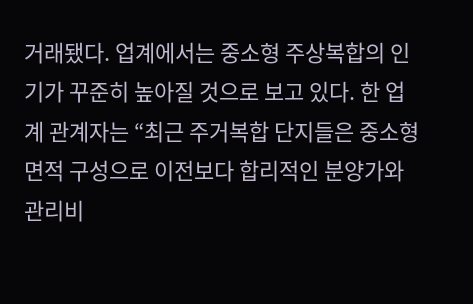거래됐다. 업계에서는 중소형 주상복합의 인기가 꾸준히 높아질 것으로 보고 있다. 한 업계 관계자는 “최근 주거복합 단지들은 중소형 면적 구성으로 이전보다 합리적인 분양가와 관리비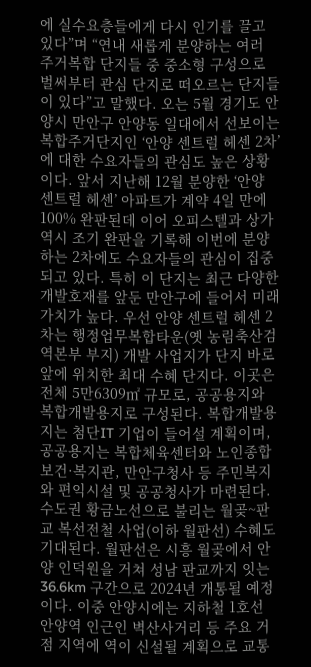에 실수요층들에게 다시 인기를 끌고 있다”며 “연내 새롭게 분양하는 여러 주거복합 단지들 중 중소형 구성으로 벌써부터 관심 단지로 떠오르는 단지들이 있다”고 말했다. 오는 5월 경기도 안양시 만안구 안양동 일대에서 선보이는 복합주거단지인 ‘안양 센트럴 헤센 2차’에 대한 수요자들의 관심도 높은 상황이다. 앞서 지난해 12월 분양한 ‘안양 센트럴 헤센’ 아파트가 계약 4일 만에 100% 완판된데 이어 오피스텔과 상가 역시 조기 완판을 기록해 이번에 분양하는 2차에도 수요자들의 관심이 집중되고 있다. 특히 이 단지는 최근 다양한 개발호재를 앞둔 만안구에 들어서 미래가치가 높다. 우선 안양 센트럴 헤센 2차는 행정업무복합타운(옛 농림축산검역본부 부지) 개발 사업지가 단지 바로 앞에 위치한 최대 수혜 단지다. 이곳은 전체 5만6309㎡ 규모로, 공공용지와 복합개발용지로 구성된다. 복합개발용지는 첨단IT 기업이 들어설 계획이며, 공공용지는 복합체육센터와 노인종합보건·복지관, 만안구청사 등 주민복지와 편익시설 및 공공청사가 마련된다. 수도권 황금노선으로 불리는 월곶~판교 복선전철 사업(이하 월판선) 수혜도 기대된다. 월판선은 시흥 월곶에서 안양 인덕원을 거쳐 성남 판교까지 잇는 36.6km 구간으로 2024년 개통될 예정이다. 이중 안양시에는 지하철 1호선 안양역 인근인 벽산사거리 등 주요 거점 지역에 역이 신설될 계획으로 교통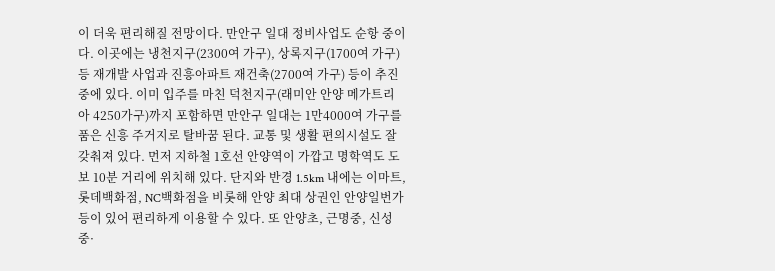이 더욱 편리해질 전망이다. 만안구 일대 정비사업도 순항 중이다. 이곳에는 냉천지구(2300여 가구), 상록지구(1700여 가구) 등 재개발 사업과 진흥아파트 재건축(2700여 가구) 등이 추진 중에 있다. 이미 입주를 마친 덕천지구(래미안 안양 메가트리아 4250가구)까지 포함하면 만안구 일대는 1만4000여 가구를 품은 신흥 주거지로 탈바꿈 된다. 교통 및 생활 편의시설도 잘 갖춰져 있다. 먼저 지하철 1호선 안양역이 가깝고 명학역도 도보 10분 거리에 위치해 있다. 단지와 반경 1.5km 내에는 이마트, 롯데백화점, NC백화점을 비롯해 안양 최대 상권인 안양일번가 등이 있어 편리하게 이용할 수 있다. 또 안양초, 근명중, 신성중·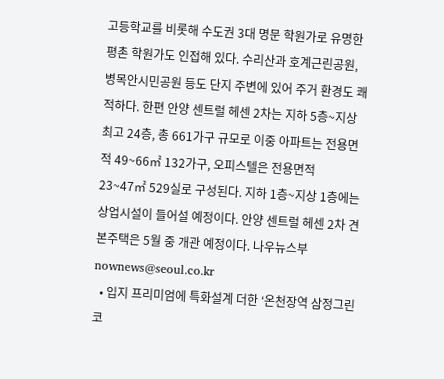고등학교를 비롯해 수도권 3대 명문 학원가로 유명한 평촌 학원가도 인접해 있다. 수리산과 호계근린공원, 병목안시민공원 등도 단지 주변에 있어 주거 환경도 쾌적하다. 한편 안양 센트럴 헤센 2차는 지하 5층~지상 최고 24층, 총 661가구 규모로 이중 아파트는 전용면적 49~66㎡ 132가구, 오피스텔은 전용면적 23~47㎡ 529실로 구성된다. 지하 1층~지상 1층에는 상업시설이 들어설 예정이다. 안양 센트럴 헤센 2차 견본주택은 5월 중 개관 예정이다. 나우뉴스부 nownews@seoul.co.kr
  • 입지 프리미엄에 특화설계 더한 ‘온천장역 삼정그린코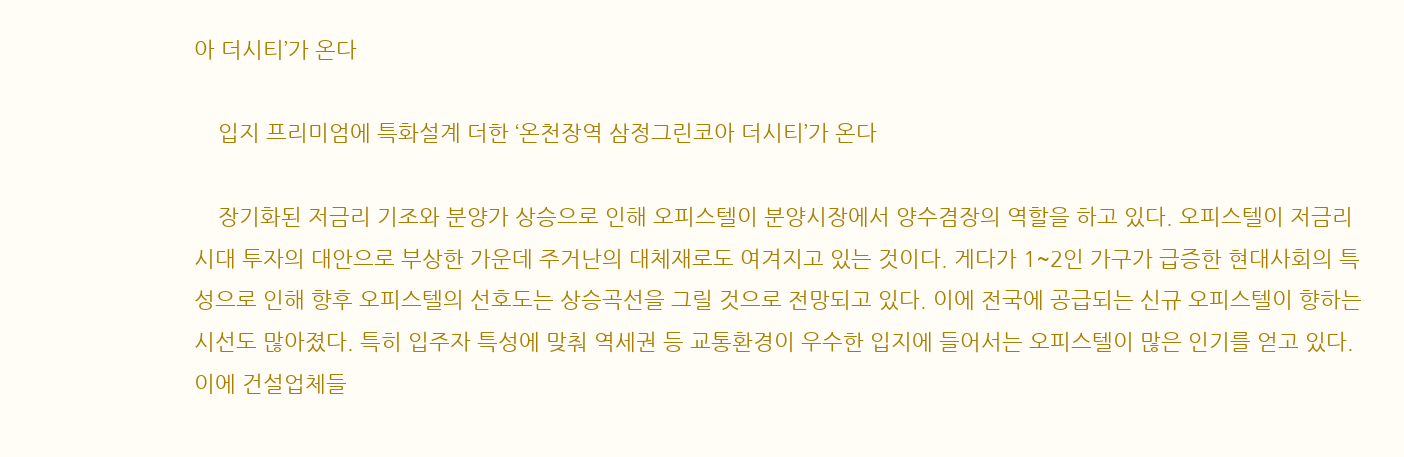아 더시티’가 온다

    입지 프리미엄에 특화설계 더한 ‘온천장역 삼정그린코아 더시티’가 온다

    장기화된 저금리 기조와 분양가 상승으로 인해 오피스텔이 분양시장에서 양수겸장의 역할을 하고 있다. 오피스텔이 저금리 시대 투자의 대안으로 부상한 가운데 주거난의 대체재로도 여겨지고 있는 것이다. 게다가 1~2인 가구가 급증한 현대사회의 특성으로 인해 향후 오피스텔의 선호도는 상승곡선을 그릴 것으로 전망되고 있다. 이에 전국에 공급되는 신규 오피스텔이 향하는 시선도 많아졌다. 특히 입주자 특성에 맞춰 역세권 등 교통환경이 우수한 입지에 들어서는 오피스텔이 많은 인기를 얻고 있다. 이에 건설업체들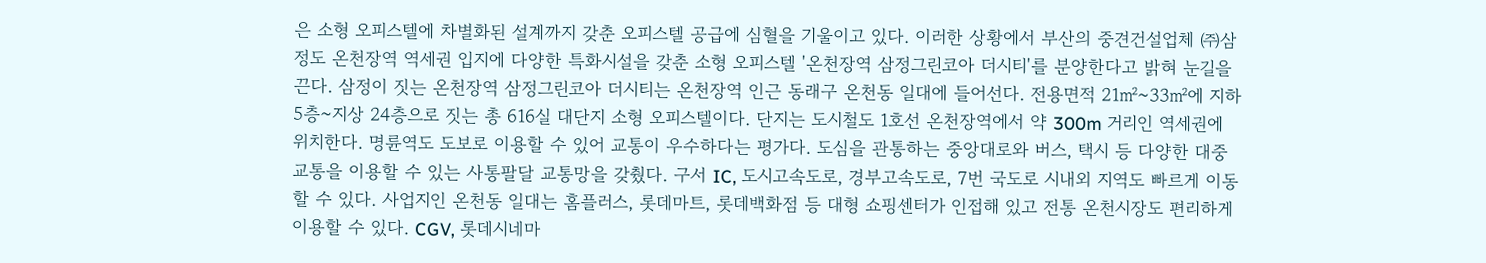은 소형 오피스텔에 차별화된 설계까지 갖춘 오피스텔 공급에 심혈을 기울이고 있다. 이러한 상황에서 부산의 중견건설업체 ㈜삼정도 온천장역 역세권 입지에 다양한 특화시설을 갖춘 소형 오피스텔 '온천장역 삼정그린코아 더시티'를 분양한다고 밝혀 눈길을 끈다. 삼정이 짓는 온천장역 삼정그린코아 더시티는 온천장역 인근 동래구 온천동 일대에 들어선다. 전용면적 21㎡~33㎡에 지하 5층~지상 24층으로 짓는 총 616실 대단지 소형 오피스텔이다. 단지는 도시철도 1호선 온천장역에서 약 300m 거리인 역세권에 위치한다. 명륜역도 도보로 이용할 수 있어 교통이 우수하다는 평가다. 도심을 관통하는 중앙대로와 버스, 택시 등 다양한 대중교통을 이용할 수 있는 사통팔달 교통망을 갖췄다. 구서 IC, 도시고속도로, 경부고속도로, 7번 국도로 시내외 지역도 빠르게 이동할 수 있다. 사업지인 온천동 일대는 홈플러스, 롯데마트, 롯데백화점 등 대형 쇼핑센터가 인접해 있고 전통 온천시장도 편리하게 이용할 수 있다. CGV, 롯데시네마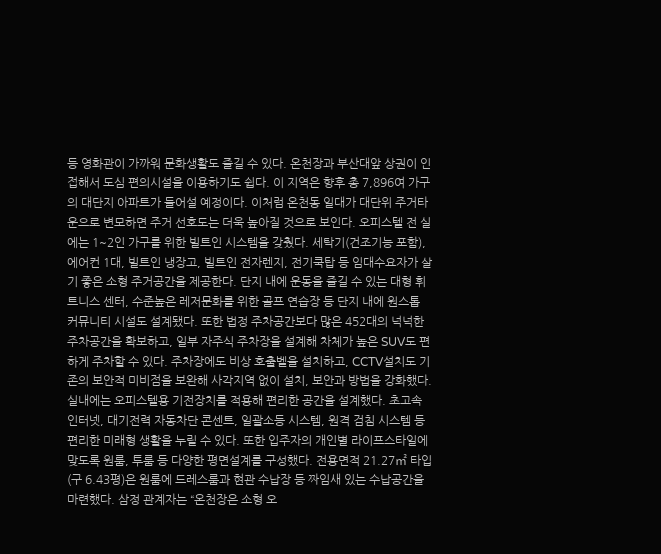등 영화관이 가까워 문화생활도 즐길 수 있다. 온천장과 부산대앞 상권이 인접해서 도심 편의시설을 이용하기도 쉽다. 이 지역은 향후 총 7,896여 가구의 대단지 아파트가 들어설 예정이다. 이처럼 온천동 일대가 대단위 주거타운으로 변모하면 주거 선호도는 더욱 높아질 것으로 보인다. 오피스텔 전 실에는 1~2인 가구를 위한 빌트인 시스템을 갖췄다. 세탁기(건조기능 포함), 에어컨 1대, 빌트인 냉장고, 빌트인 전자렌지, 전기쿡탑 등 임대수요자가 살기 좋은 소형 주거공간을 제공한다. 단지 내에 운동을 즐길 수 있는 대형 휘트니스 센터, 수준높은 레저문화를 위한 골프 연습장 등 단지 내에 원스톱 커뮤니티 시설도 설계됐다. 또한 법정 주차공간보다 많은 452대의 넉넉한 주차공간을 확보하고, 일부 자주식 주차장을 설계해 차체가 높은 SUV도 편하게 주차할 수 있다. 주차장에도 비상 호출벨을 설치하고, CCTV설치도 기존의 보안적 미비점을 보완해 사각지역 없이 설치, 보안과 방법을 강화했다. 실내에는 오피스텔용 기전장치를 적용해 편리한 공간을 설계했다. 초고속 인터넷, 대기전력 자동차단 콘센트, 일괄소등 시스템, 원격 검침 시스템 등 편리한 미래형 생활을 누릴 수 있다. 또한 입주자의 개인별 라이프스타일에 맞도록 원룸, 투룸 등 다양한 평면설계를 구성했다. 전용면적 21.27㎡ 타입(구 6.43평)은 원룸에 드레스룸과 현관 수납장 등 짜임새 있는 수납공간을 마련했다. 삼정 관계자는 “온천장은 소형 오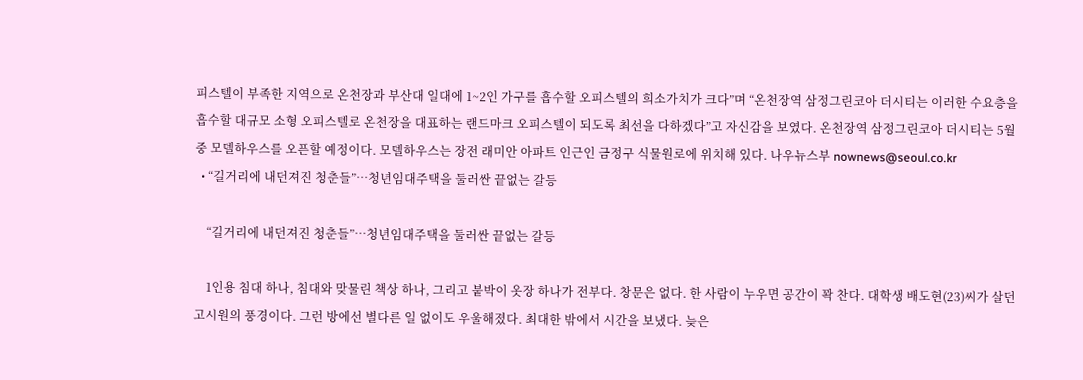피스텔이 부족한 지역으로 온천장과 부산대 일대에 1~2인 가구를 흡수할 오피스텔의 희소가치가 크다”며 “온천장역 삼정그린코아 더시티는 이러한 수요층을 흡수할 대규모 소형 오피스텔로 온천장을 대표하는 랜드마크 오피스텔이 되도록 최선을 다하겠다”고 자신감을 보였다. 온천장역 삼정그린코아 더시티는 5월 중 모델하우스를 오픈할 예정이다. 모델하우스는 장전 래미안 아파트 인근인 금정구 식물원로에 위치해 있다. 나우뉴스부 nownews@seoul.co.kr
  • “길거리에 내던져진 청춘들”…청년임대주택을 둘러싼 끝없는 갈등

    “길거리에 내던져진 청춘들”…청년임대주택을 둘러싼 끝없는 갈등

    1인용 침대 하나, 침대와 맞물린 책상 하나, 그리고 붙박이 옷장 하나가 전부다. 창문은 없다. 한 사람이 누우면 공간이 꽉 찬다. 대학생 배도현(23)씨가 살던 고시원의 풍경이다. 그런 방에선 별다른 일 없이도 우울해졌다. 최대한 밖에서 시간을 보냈다. 늦은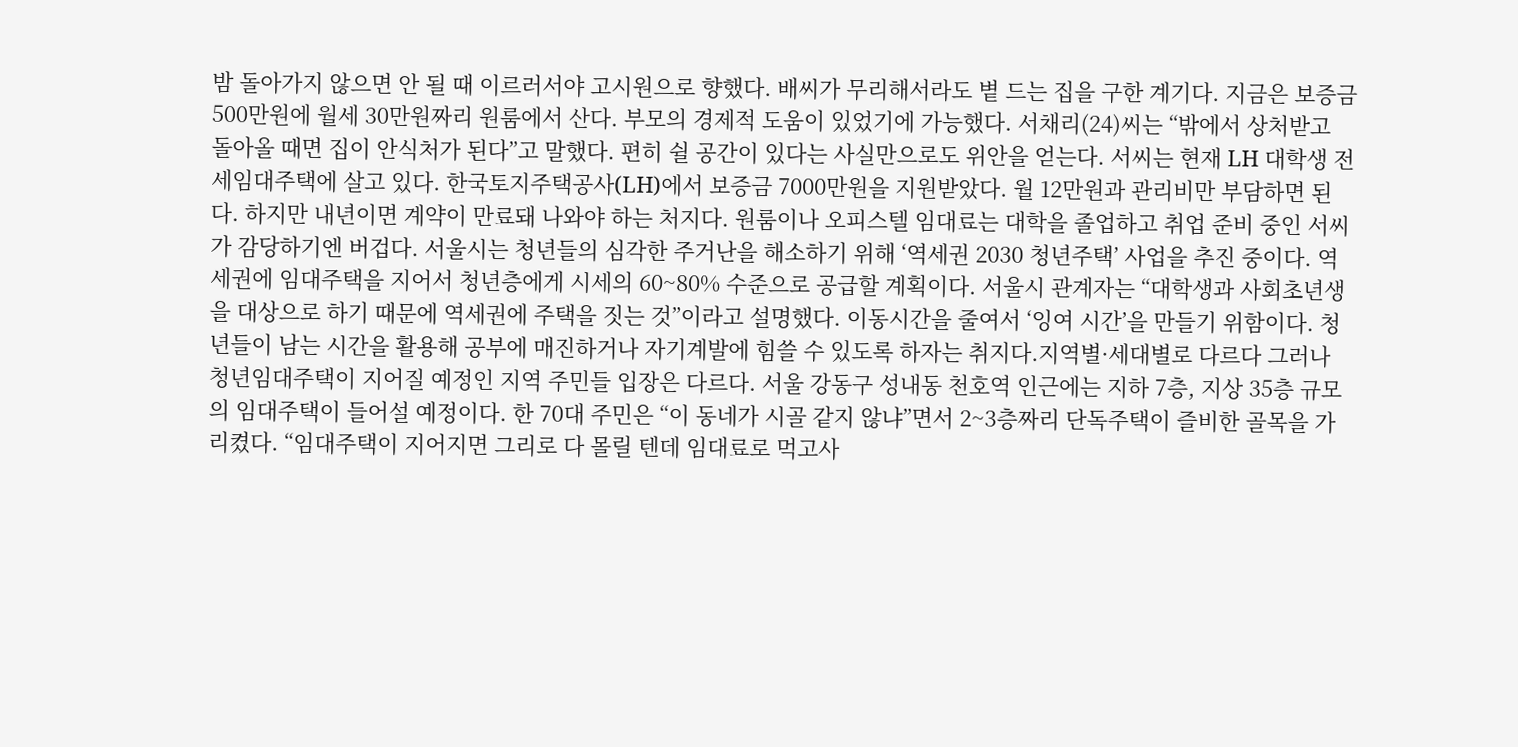밤 돌아가지 않으면 안 될 때 이르러서야 고시원으로 향했다. 배씨가 무리해서라도 볕 드는 집을 구한 계기다. 지금은 보증금 500만원에 월세 30만원짜리 원룸에서 산다. 부모의 경제적 도움이 있었기에 가능했다. 서채리(24)씨는 “밖에서 상처받고 돌아올 때면 집이 안식처가 된다”고 말했다. 편히 쉴 공간이 있다는 사실만으로도 위안을 얻는다. 서씨는 현재 LH 대학생 전세임대주택에 살고 있다. 한국토지주택공사(LH)에서 보증금 7000만원을 지원받았다. 월 12만원과 관리비만 부담하면 된다. 하지만 내년이면 계약이 만료돼 나와야 하는 처지다. 원룸이나 오피스텔 임대료는 대학을 졸업하고 취업 준비 중인 서씨가 감당하기엔 버겁다. 서울시는 청년들의 심각한 주거난을 해소하기 위해 ‘역세권 2030 청년주택’ 사업을 추진 중이다. 역세권에 임대주택을 지어서 청년층에게 시세의 60~80% 수준으로 공급할 계획이다. 서울시 관계자는 “대학생과 사회초년생을 대상으로 하기 때문에 역세권에 주택을 짓는 것”이라고 설명했다. 이동시간을 줄여서 ‘잉여 시간’을 만들기 위함이다. 청년들이 남는 시간을 활용해 공부에 매진하거나 자기계발에 힘쓸 수 있도록 하자는 취지다.지역별·세대별로 다르다 그러나 청년임대주택이 지어질 예정인 지역 주민들 입장은 다르다. 서울 강동구 성내동 천호역 인근에는 지하 7층, 지상 35층 규모의 임대주택이 들어설 예정이다. 한 70대 주민은 “이 동네가 시골 같지 않냐”면서 2~3층짜리 단독주택이 즐비한 골목을 가리켰다. “임대주택이 지어지면 그리로 다 몰릴 텐데 임대료로 먹고사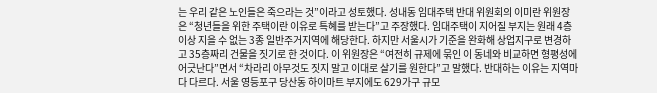는 우리 같은 노인들은 죽으라는 것”이라고 성토했다. 성내동 임대주택 반대 위원회의 이미란 위원장은 “청년들을 위한 주택이란 이유로 특혜를 받는다”고 주장했다. 임대주택이 지어질 부지는 원래 4층 이상 지을 수 없는 3종 일반주거지역에 해당한다. 하지만 서울시가 기준을 완화해 상업지구로 변경하고 35층짜리 건물을 짓기로 한 것이다. 이 위원장은 “여전히 규제에 묶인 이 동네와 비교하면 형평성에 어긋난다”면서 “차라리 아무것도 짓지 말고 이대로 살기를 원한다”고 말했다. 반대하는 이유는 지역마다 다르다. 서울 영등포구 당산동 하이마트 부지에도 629가구 규모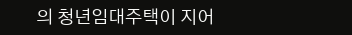의 청년임대주택이 지어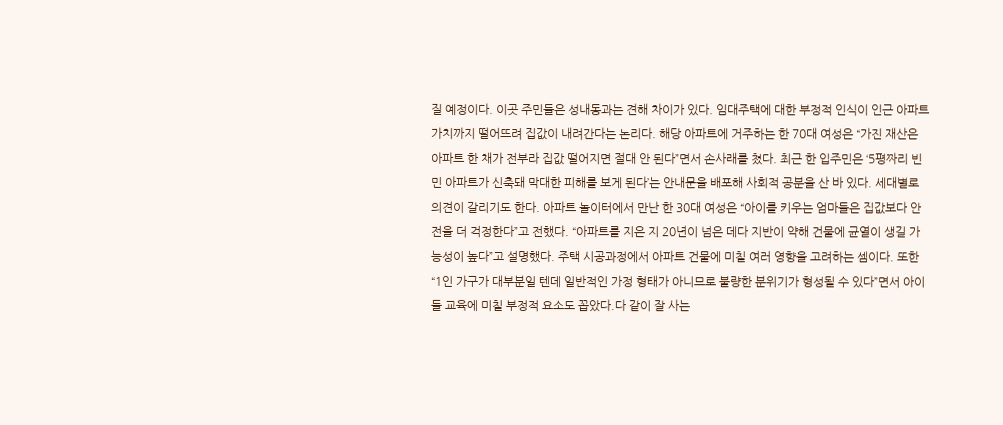질 예정이다. 이곳 주민들은 성내동과는 견해 차이가 있다. 임대주택에 대한 부정적 인식이 인근 아파트 가치까지 떨어뜨려 집값이 내려간다는 논리다. 해당 아파트에 거주하는 한 70대 여성은 “가진 재산은 아파트 한 채가 전부라 집값 떨어지면 절대 안 된다”면서 손사래를 쳤다. 최근 한 입주민은 ‘5평짜리 빈민 아파트가 신축돼 막대한 피해를 보게 된다’는 안내문을 배포해 사회적 공분을 산 바 있다. 세대별로 의견이 갈리기도 한다. 아파트 놀이터에서 만난 한 30대 여성은 “아이를 키우는 엄마들은 집값보다 안전을 더 걱정한다”고 전했다. “아파트를 지은 지 20년이 넘은 데다 지반이 약해 건물에 균열이 생길 가능성이 높다”고 설명했다. 주택 시공과정에서 아파트 건물에 미칠 여러 영향을 고려하는 셈이다. 또한 “1인 가구가 대부분일 텐데 일반적인 가정 형태가 아니므로 불량한 분위기가 형성될 수 있다”면서 아이들 교육에 미칠 부정적 요소도 꼽았다.다 같이 잘 사는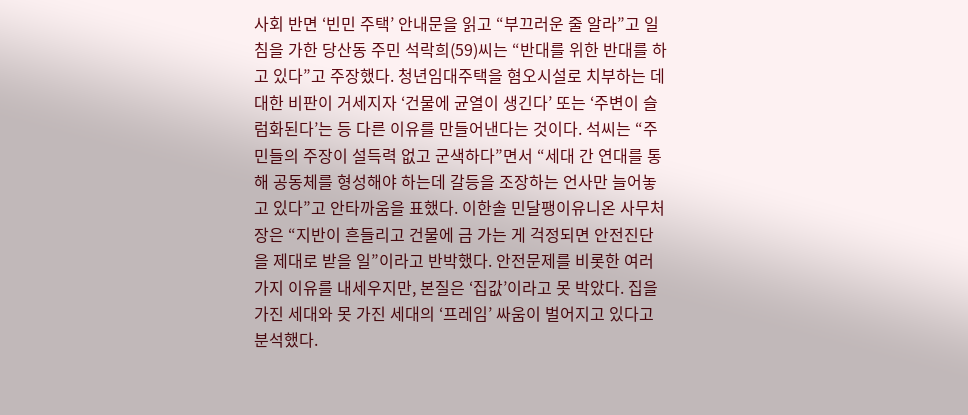사회 반면 ‘빈민 주택’ 안내문을 읽고 “부끄러운 줄 알라”고 일침을 가한 당산동 주민 석락희(59)씨는 “반대를 위한 반대를 하고 있다”고 주장했다. 청년임대주택을 혐오시설로 치부하는 데 대한 비판이 거세지자 ‘건물에 균열이 생긴다’ 또는 ‘주변이 슬럼화된다’는 등 다른 이유를 만들어낸다는 것이다. 석씨는 “주민들의 주장이 설득력 없고 군색하다”면서 “세대 간 연대를 통해 공동체를 형성해야 하는데 갈등을 조장하는 언사만 늘어놓고 있다”고 안타까움을 표했다. 이한솔 민달팽이유니온 사무처장은 “지반이 흔들리고 건물에 금 가는 게 걱정되면 안전진단을 제대로 받을 일”이라고 반박했다. 안전문제를 비롯한 여러 가지 이유를 내세우지만, 본질은 ‘집값’이라고 못 박았다. 집을 가진 세대와 못 가진 세대의 ‘프레임’ 싸움이 벌어지고 있다고 분석했다.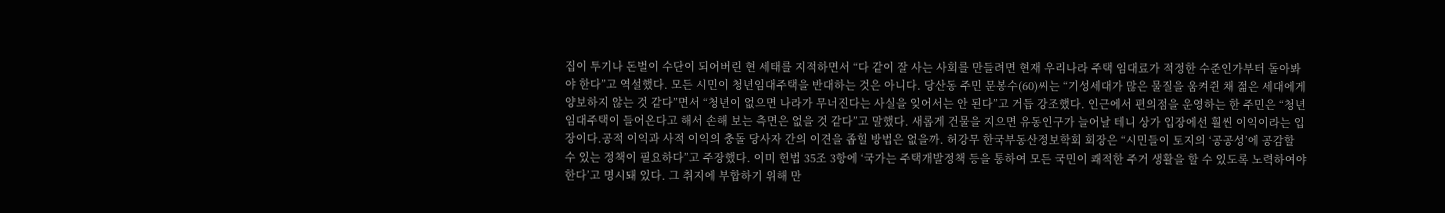집이 투기나 돈벌이 수단이 되어버린 현 세태를 지적하면서 “다 같이 잘 사는 사회를 만들려면 현재 우리나라 주택 임대료가 적정한 수준인가부터 돌아봐야 한다”고 역설했다. 모든 시민이 청년임대주택을 반대하는 것은 아니다. 당산동 주민 문봉수(60)씨는 “기성세대가 많은 물질을 움켜쥔 채 젊은 세대에게 양보하지 않는 것 같다”면서 “청년이 없으면 나라가 무너진다는 사실을 잊어서는 안 된다”고 거듭 강조했다. 인근에서 편의점을 운영하는 한 주민은 “청년임대주택이 들어온다고 해서 손해 보는 측면은 없을 것 같다”고 말했다. 새롭게 건물을 지으면 유동인구가 늘어날 테니 상가 입장에선 훨씬 이익이라는 입장이다.공적 이익과 사적 이익의 충돌 당사자 간의 이견을 좁힐 방법은 없을까. 허강무 한국부동산정보학회 회장은 “시민들이 토지의 ‘공공성’에 공감할 수 있는 정책이 필요하다”고 주장했다. 이미 헌법 35조 3항에 ‘국가는 주택개발정책 등을 통하여 모든 국민이 쾌적한 주거 생활을 할 수 있도록 노력하여야 한다’고 명시돼 있다. 그 취지에 부합하기 위해 만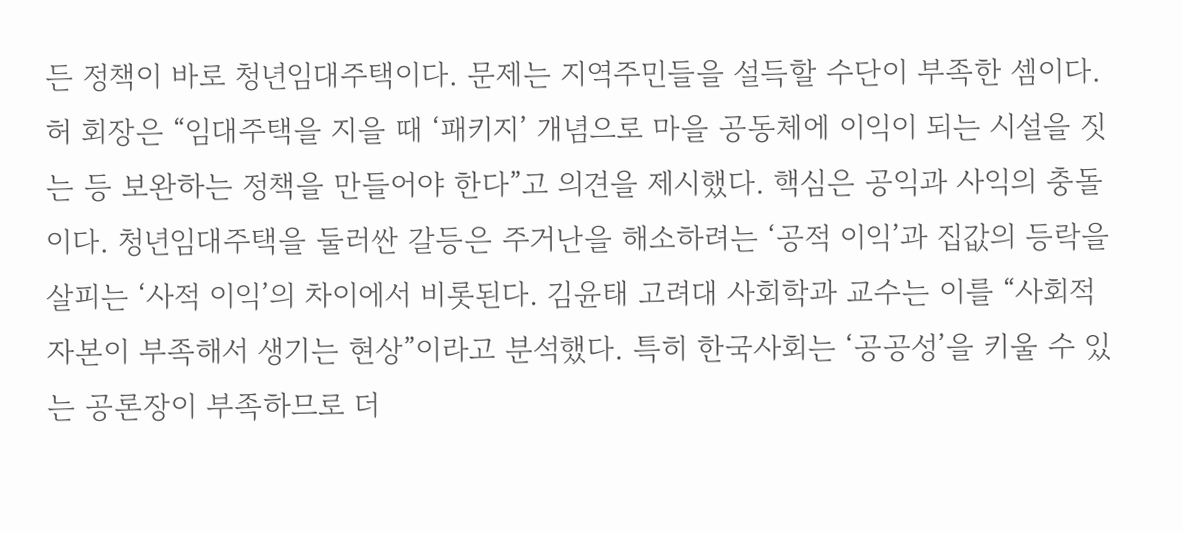든 정책이 바로 청년임대주택이다. 문제는 지역주민들을 설득할 수단이 부족한 셈이다. 허 회장은 “임대주택을 지을 때 ‘패키지’ 개념으로 마을 공동체에 이익이 되는 시설을 짓는 등 보완하는 정책을 만들어야 한다”고 의견을 제시했다. 핵심은 공익과 사익의 충돌이다. 청년임대주택을 둘러싼 갈등은 주거난을 해소하려는 ‘공적 이익’과 집값의 등락을 살피는 ‘사적 이익’의 차이에서 비롯된다. 김윤태 고려대 사회학과 교수는 이를 “사회적 자본이 부족해서 생기는 현상”이라고 분석했다. 특히 한국사회는 ‘공공성’을 키울 수 있는 공론장이 부족하므로 더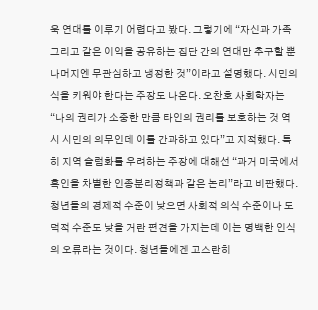욱 연대를 이루기 어렵다고 봤다. 그렇기에 “자신과 가족 그리고 같은 이익을 공유하는 집단 간의 연대만 추구할 뿐 나머지엔 무관심하고 냉정한 것”이라고 설명했다. 시민의식을 키워야 한다는 주장도 나온다. 오찬호 사회학자는 “나의 권리가 소중한 만큼 타인의 권리를 보호하는 것 역시 시민의 의무인데 이를 간과하고 있다”고 지적했다. 특히 지역 슬럼화를 우려하는 주장에 대해선 “과거 미국에서 흑인을 차별한 인종분리정책과 같은 논리”라고 비판했다. 청년들의 경제적 수준이 낮으면 사회적 의식 수준이나 도덕적 수준도 낮을 거란 편견을 가지는데 이는 명백한 인식의 오류라는 것이다. 청년들에겐 고스란히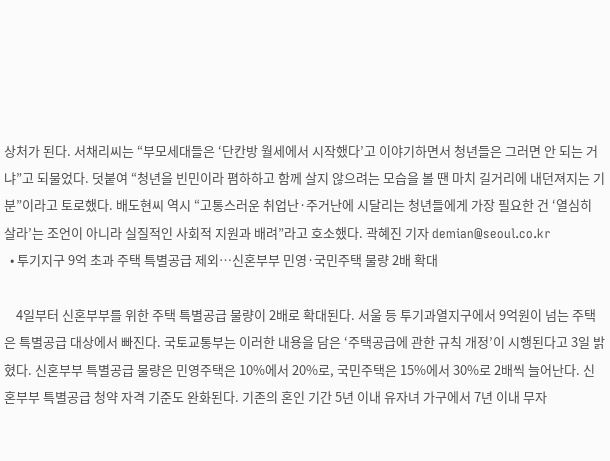상처가 된다. 서채리씨는 “부모세대들은 ‘단칸방 월세에서 시작했다’고 이야기하면서 청년들은 그러면 안 되는 거냐”고 되물었다. 덧붙여 “청년을 빈민이라 폄하하고 함께 살지 않으려는 모습을 볼 땐 마치 길거리에 내던져지는 기분”이라고 토로했다. 배도현씨 역시 “고통스러운 취업난·주거난에 시달리는 청년들에게 가장 필요한 건 ‘열심히 살라’는 조언이 아니라 실질적인 사회적 지원과 배려”라고 호소했다. 곽혜진 기자 demian@seoul.co.kr
  • 투기지구 9억 초과 주택 특별공급 제외…신혼부부 민영·국민주택 물량 2배 확대

    4일부터 신혼부부를 위한 주택 특별공급 물량이 2배로 확대된다. 서울 등 투기과열지구에서 9억원이 넘는 주택은 특별공급 대상에서 빠진다. 국토교통부는 이러한 내용을 담은 ‘주택공급에 관한 규칙 개정’이 시행된다고 3일 밝혔다. 신혼부부 특별공급 물량은 민영주택은 10%에서 20%로, 국민주택은 15%에서 30%로 2배씩 늘어난다. 신혼부부 특별공급 청약 자격 기준도 완화된다. 기존의 혼인 기간 5년 이내 유자녀 가구에서 7년 이내 무자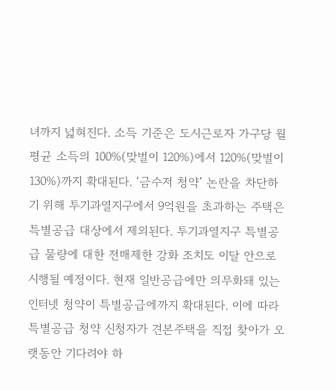녀까지 넓혀진다. 소득 기준은 도시근로자 가구당 월평균 소득의 100%(맞벌이 120%)에서 120%(맞벌이 130%)까지 확대된다. ‘금수저 청약’ 논란을 차단하기 위해 투기과열지구에서 9억원을 초과하는 주택은 특별공급 대상에서 제외된다. 투기과열지구 특별공급 물량에 대한 전매제한 강화 조치도 이달 안으로 시행될 예정이다. 현재 일반공급에만 의무화돼 있는 인터넷 청약이 특별공급에까지 확대된다. 이에 따라 특별공급 청약 신청자가 견본주택을 직접 찾아가 오랫동안 기다려야 하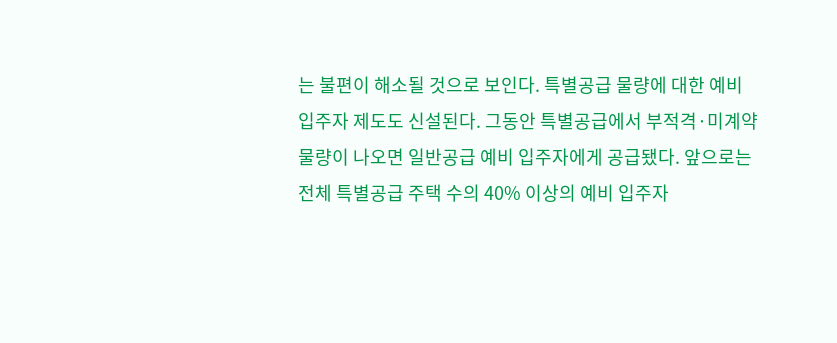는 불편이 해소될 것으로 보인다. 특별공급 물량에 대한 예비 입주자 제도도 신설된다. 그동안 특별공급에서 부적격·미계약 물량이 나오면 일반공급 예비 입주자에게 공급됐다. 앞으로는 전체 특별공급 주택 수의 40% 이상의 예비 입주자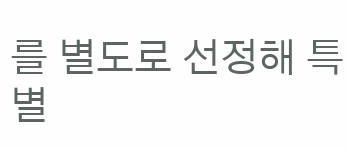를 별도로 선정해 특별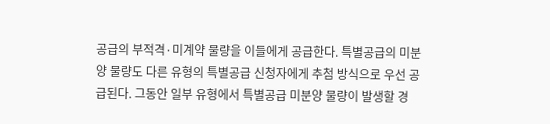공급의 부적격·미계약 물량을 이들에게 공급한다. 특별공급의 미분양 물량도 다른 유형의 특별공급 신청자에게 추첨 방식으로 우선 공급된다. 그동안 일부 유형에서 특별공급 미분양 물량이 발생할 경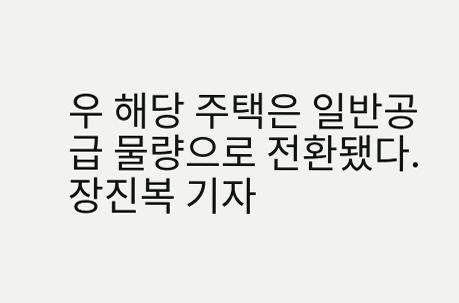우 해당 주택은 일반공급 물량으로 전환됐다. 장진복 기자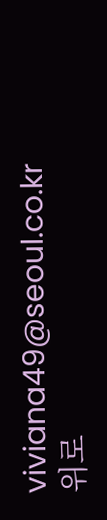viviana49@seoul.co.kr
위로